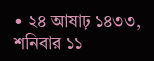• ২৪ আষাঢ় ১৪৩৩, শনিবার ১১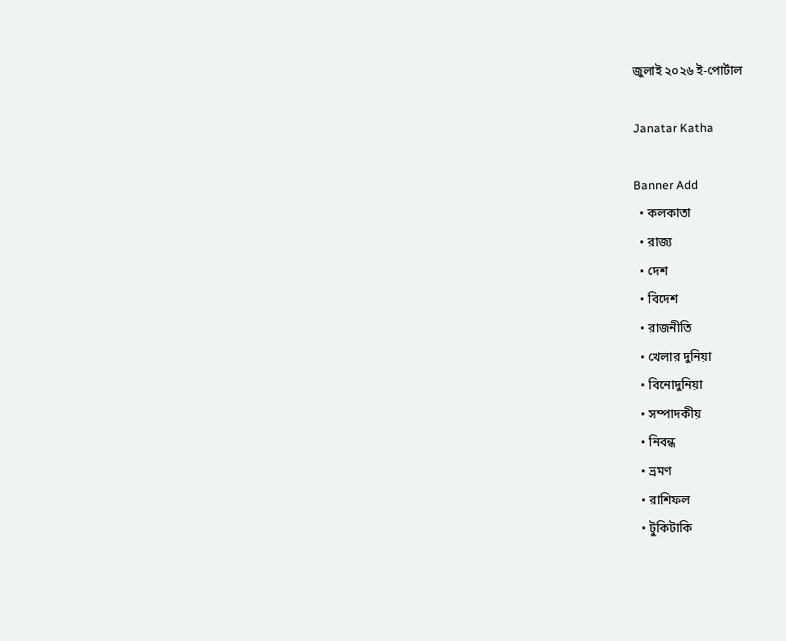জুলাই ২০২৬ ই-পোর্টাল

Janatar Katha

Banner Add
  • কলকাতা
  • রাজ্য
  • দেশ
  • বিদেশ
  • রাজনীতি
  • খেলার দুনিয়া
  • বিনোদুনিয়া
  • সম্পাদকীয়
  • নিবন্ধ
  • ভ্রমণ
  • রাশিফল
  • টুকিটাকি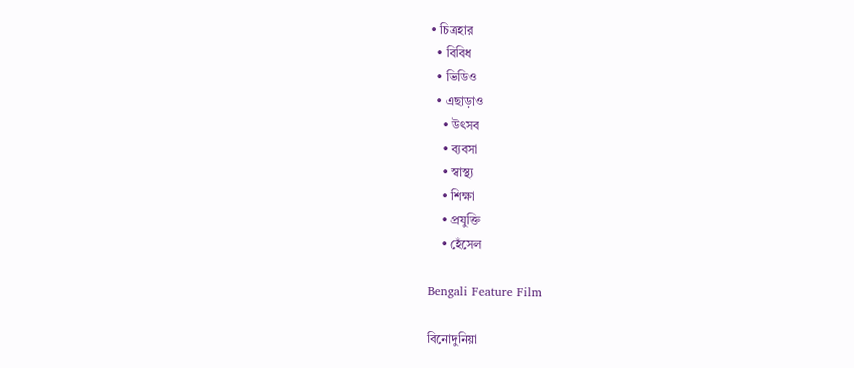• চিত্রহার
  • বিবিধ
  • ভিডিও
  • এছাড়াও
    • উৎসব
    • ব্যবসা
    • স্বাস্থ্য
    • শিক্ষা
    • প্রযুক্তি
    • হেঁসেল

Bengali Feature Film

বিনোদুনিয়া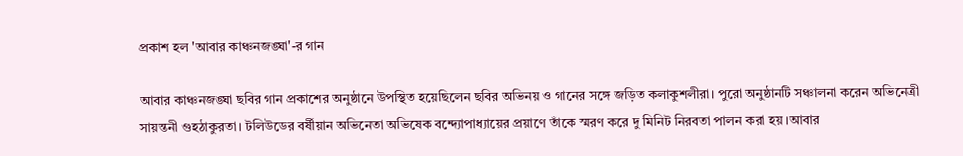প্রকাশ হল 'আবার কাঞ্চনজঙ্ঘা'-র গান

আবার কাঞ্চনজঙ্ঘা ছবির গান প্রকাশের অনুষ্ঠানে উপস্থিত হয়েছিলেন ছবির অভিনয় ও গানের সঙ্গে জড়িত কলাকুশলীরা। পুরো অনুষ্ঠানটি সঞ্চালনা করেন অভিনেত্রী সায়ন্তনী গুহঠাকুরতা। টলিউডের বর্ষীয়ান অভিনেতা অভিষেক বন্দ্যোপাধ্যায়ের প্রয়াণে তাঁকে স্মরণ করে দু মিনিট নিরবতা পালন করা হয়।আবার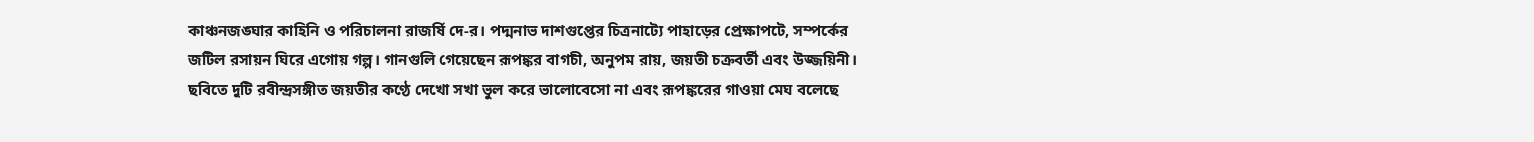কাঞ্চনজঙ্ঘার কাহিনি ও পরিচালনা রাজর্ষি দে-র। পদ্মনাভ দাশগুপ্তের চিত্রনাট্যে পাহাড়ের প্রেক্ষাপটে, সম্পর্কের জটিল রসায়ন ঘিরে এগোয় গল্প। গানগুলি গেয়েছেন রূপঙ্কর বাগচী, অনুপম রায়, জয়তী চক্রবর্তী এবং উজ্জয়িনী। ছবিতে দুটি রবীন্দ্রসঙ্গীত জয়তীর কণ্ঠে দেখো সখা ভুল করে ভালোবেসো না এবং রূপঙ্করের গাওয়া মেঘ বলেছে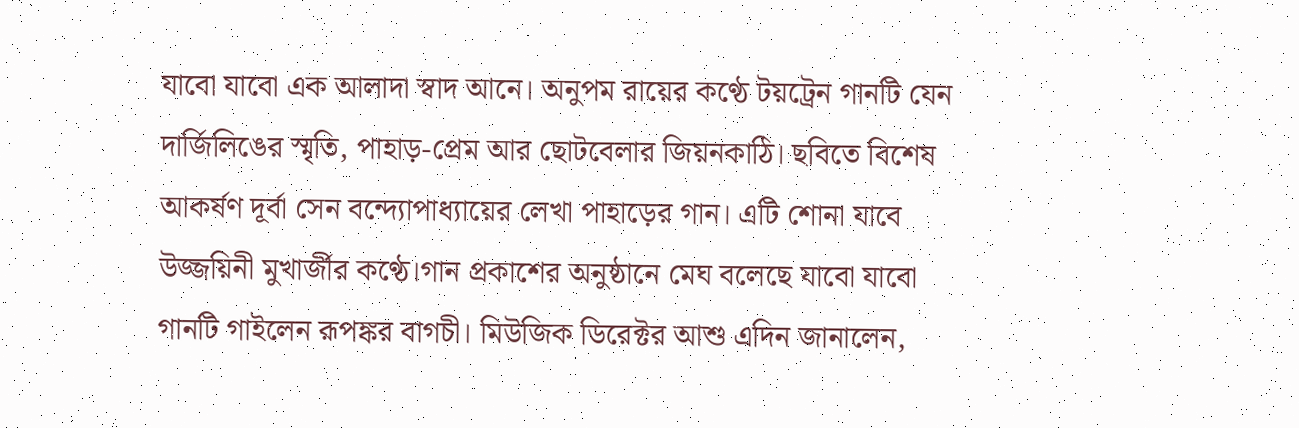যাবো যাবো এক আলাদা স্বাদ আনে। অনুপম রায়ের কণ্ঠে টয়ট্রেন গানটি যেন দার্জিলিঙের স্মৃতি, পাহাড়-প্রেম আর ছোটবেলার জিয়নকাঠি। ছবিতে বিশেষ আকর্ষণ দূর্বা সেন বন্দ্যোপাধ্যায়ের লেখা পাহাড়ের গান। এটি শোনা যাবে উজ্জয়িনী মুখার্জীর কণ্ঠে।গান প্রকাশের অনুষ্ঠানে মেঘ বলেছে যাবো যাবো গানটি গাইলেন রূপঙ্কর বাগচী। মিউজিক ডিরেক্টর আশু এদিন জানালেন,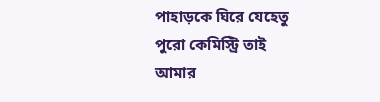পাহাড়কে ঘিরে যেহেতু পুরো কেমিস্ট্রি তাই আমার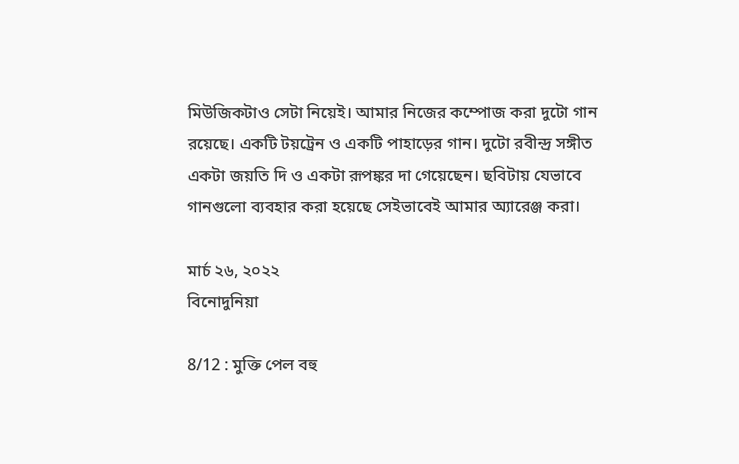মিউজিকটাও সেটা নিয়েই। আমার নিজের কম্পোজ করা দুটো গান রয়েছে। একটি টয়ট্রেন ও একটি পাহাড়ের গান। দুটো রবীন্দ্র সঙ্গীত একটা জয়তি দি ও একটা রূপঙ্কর দা গেয়েছেন। ছবিটায় যেভাবে গানগুলো ব্যবহার করা হয়েছে সেইভাবেই আমার অ্যারেঞ্জ করা।

মার্চ ২৬, ২০২২
বিনোদুনিয়া

8/12 : মুক্তি পেল বহু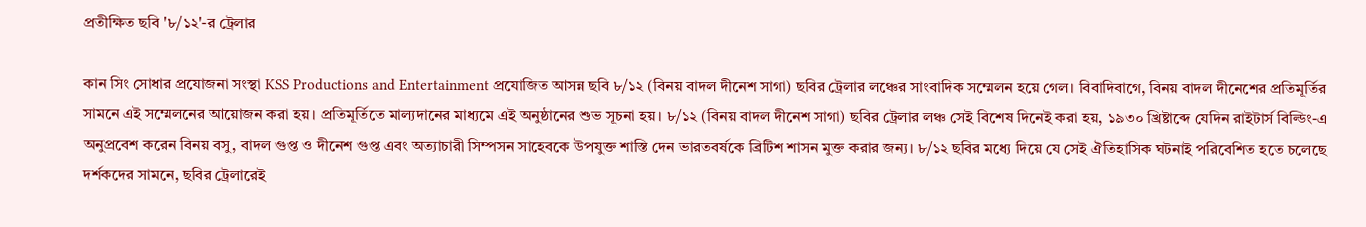প্রতীক্ষিত ছবি '৮/১২'-র ট্রেলার

কান সিং সোধার প্রযোজনা সংস্থা KSS Productions and Entertainment প্রযোজিত আসন্ন ছবি ৮/১২ (বিনয় বাদল দীনেশ সাগা) ছবির ট্রেলার লঞ্চের সাংবাদিক সম্মেলন হয়ে গেল। বিবাদিবাগে, বিনয় বাদল দীনেশের প্রতিমূর্তির সামনে এই সম্মেলনের আয়োজন করা হয়। প্রতিমূর্তিতে মাল্যদানের মাধ্যমে এই অনুষ্ঠানের শুভ সূচনা হয়। ৮/১২ (বিনয় বাদল দীনেশ সাগা) ছবির ট্রেলার লঞ্চ সেই বিশেষ দিনেই করা হয়, ১৯৩০ খ্রিষ্টাব্দে যেদিন রাইটার্স বিল্ডিং-এ অনুপ্রবেশ করেন বিনয় বসু, বাদল গুপ্ত ও দীনেশ গুপ্ত এবং অত্যাচারী সিম্পসন সাহেবকে উপযুক্ত শাস্তি দেন ভারতবর্ষকে ব্রিটিশ শাসন মুক্ত করার জন্য। ৮/১২ ছবির মধ্যে দিয়ে যে সেই ঐতিহাসিক ঘটনাই পরিবেশিত হতে চলেছে দর্শকদের সামনে, ছবির ট্রেলারেই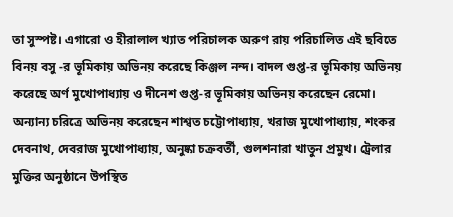তা সুস্পষ্ট। এগারো ও হীরালাল খ্যাত পরিচালক অরুণ রায় পরিচালিত এই ছবিতে বিনয় বসু -র ভূমিকায় অভিনয় করেছে কিঞ্জল নন্দ। বাদল গুপ্ত-র ভূমিকায় অভিনয় করেছে অর্ণ মুখোপাধ্যায় ও দীনেশ গুপ্ত-র ভূমিকায় অভিনয় করেছেন রেমো। অন্যান্য চরিত্রে অভিনয় করেছেন শাশ্বত চট্টোপাধ্যায়, খরাজ মুখোপাধ্যায়, শংকর দেবনাথ, দেবরাজ মুখোপাধ্যায়, অনুষ্কা চক্রবর্তী, গুলশনারা খাতুন প্রমুখ। ট্রেলার মুক্তির অনুষ্ঠানে উপস্থিত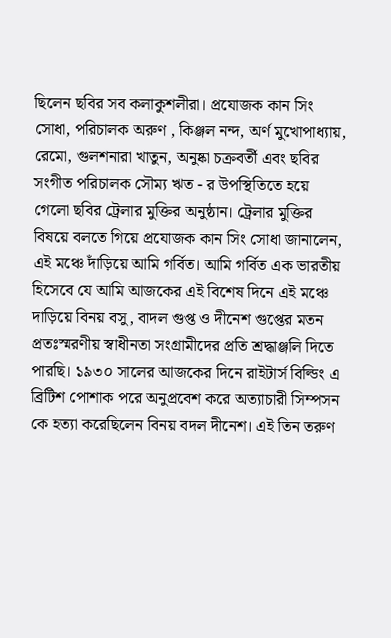ছিলেন ছবির সব কলাকুশলীরা। প্রযোজক কান সিং সোধা, পরিচালক অরুণ , কিঞ্জল নন্দ, অর্ণ মুখোপাধ্যায়, রেমো, গুলশনারা খাতুন, অনুষ্কা চক্রবর্তী এবং ছবির সংগীত পরিচালক সৌম্য ঋত - র উপস্থিতিতে হয়ে গেলো ছবির ট্রেলার মুক্তির অনুষ্ঠান। ট্রেলার মুক্তির বিষয়ে বলতে গিয়ে প্রযোজক কান সিং সোধা জানালেন, এই মঞ্চে দাঁড়িয়ে আমি গর্বিত। আমি গর্বিত এক ভারতীয় হিসেবে যে আমি আজকের এই বিশেষ দিনে এই মঞ্চে দাড়িয়ে বিনয় বসু, বাদল গুপ্ত ও দীনেশ গুপ্তের মতন প্রতঃস্মরণীয় স্বাধীনতা সংগ্রামীদের প্রতি শ্রদ্ধাঞ্জলি দিতে পারছি। ১৯৩০ সালের আজকের দিনে রাইটার্স বিল্ডিং এ ব্রিটিশ পোশাক পরে অনুপ্রবেশ করে অত্যাচারী সিম্পসন কে হত্যা করেছিলেন বিনয় বদল দীনেশ। এই তিন তরুণ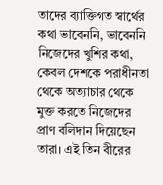তাদের ব্যাক্তিগত স্বার্থের কথা ভাবেননি, ভাবেননি নিজেদের খুশির কথা, কেবল দেশকে পরাধীনতা থেকে অত্যাচার থেকে মুক্ত করতে নিজেদের প্রাণ বলিদান দিয়েছেন তারা। এই তিন বীরের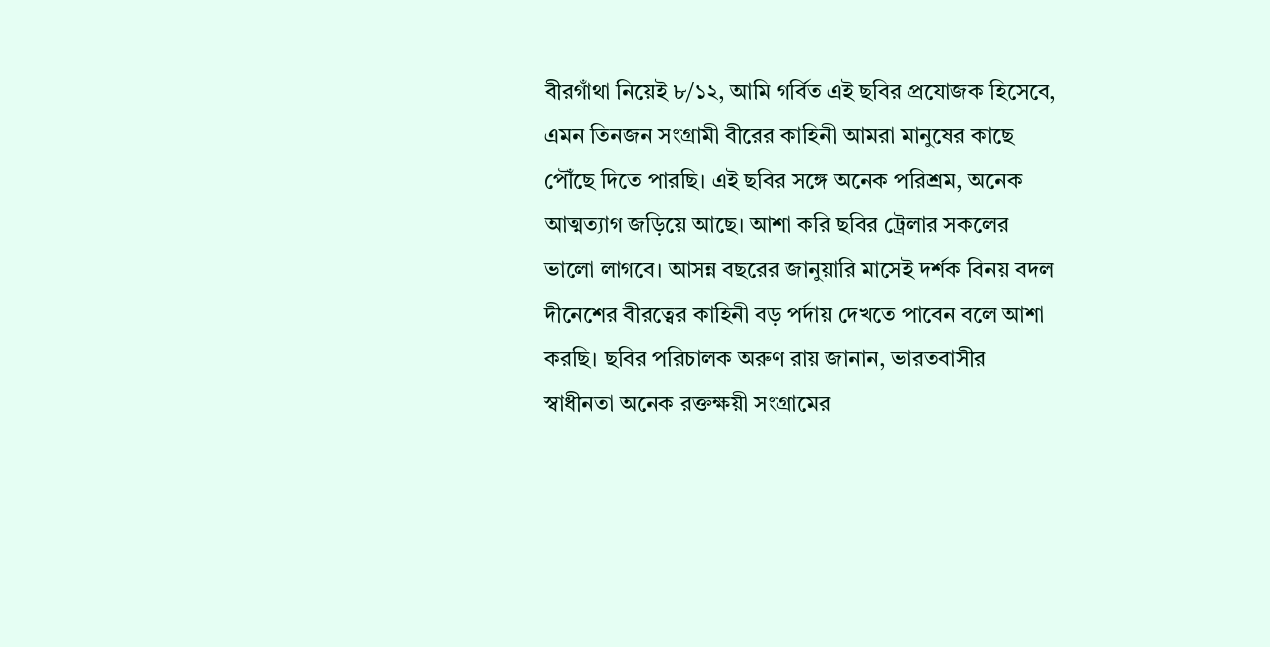বীরগাঁথা নিয়েই ৮/১২, আমি গর্বিত এই ছবির প্রযোজক হিসেবে, এমন তিনজন সংগ্রামী বীরের কাহিনী আমরা মানুষের কাছে পৌঁছে দিতে পারছি। এই ছবির সঙ্গে অনেক পরিশ্রম, অনেক আত্মত্যাগ জড়িয়ে আছে। আশা করি ছবির ট্রেলার সকলের ভালো লাগবে। আসন্ন বছরের জানুয়ারি মাসেই দর্শক বিনয় বদল দীনেশের বীরত্বের কাহিনী বড় পর্দায় দেখতে পাবেন বলে আশা করছি। ছবির পরিচালক অরুণ রায় জানান, ভারতবাসীর স্বাধীনতা অনেক রক্তক্ষয়ী সংগ্রামের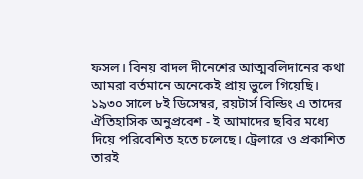ফসল। বিনয় বাদল দীনেশের আত্মবলিদানের কথা আমরা বর্তমানে অনেকেই প্রায় ভুলে গিয়েছি। ১৯৩০ সালে ৮ই ডিসেম্বর, রয়টার্স বিল্ডিং এ তাদের ঐতিহাসিক অনুপ্রবেশ - ই আমাদের ছবির মধ্যে দিয়ে পরিবেশিত হতে চলেছে। ট্রেলারে ও প্রকাশিত তারই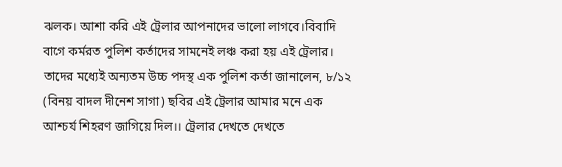ঝলক। আশা করি এই ট্রেলার আপনাদের ভালো লাগবে।বিবাদি বাগে কর্মরত পুলিশ কর্তাদের সামনেই লঞ্চ করা হয় এই ট্রেলার। তাদের মধ্যেই অন্যতম উচ্চ পদস্থ এক পুলিশ কর্তা জানালেন, ৮/১২ (বিনয় বাদল দীনেশ সাগা) ছবির এই ট্রেলার আমার মনে এক আশ্চর্য শিহরণ জাগিয়ে দিল।। ট্রেলার দেখতে দেখতে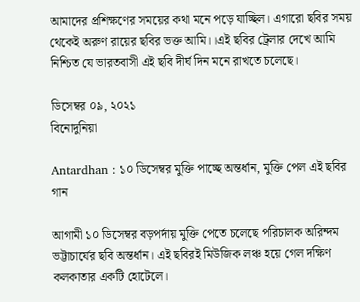আমাদের প্রশিক্ষণের সময়ের কথা মনে পড়ে যাচ্ছিল। এগারো ছবির সময় থেকেই অরুণ রায়ের ছবির ভক্ত আমি।।এই ছবির ট্রেলার দেখে আমি নিশ্চিত যে ভারতবাসী এই ছবি দীর্ঘ দিন মনে রাখতে চলেছে।

ডিসেম্বর ০৯, ২০২১
বিনোদুনিয়া

Antardhan : ১০ ডিসেম্বর মুক্তি পাচ্ছে অন্তর্ধান, মুক্তি পেল এই ছবির গান

আগামী ১০ ডিসেম্বর বড়পর্দায় মুক্তি পেতে চলেছে পরিচালক অরিন্দম ভট্টাচার্যের ছবি অন্তর্ধান। এই ছবিরই মিউজিক লঞ্চ হয়ে গেল দক্ষিণ কলকাতার একটি হোটেলে।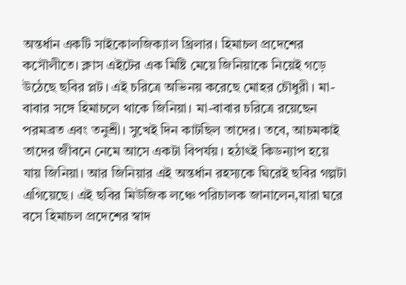অন্তর্ধান একটি সাইকোলজিক্যাল থ্রিলার। হিমাচল প্রদেশের কসৌলীতে। ক্লাস এইটের এক মিষ্টি মেয়ে জিনিয়াকে নিয়েই গড়ে উঠেছে ছবির প্লট। এই চরিত্রে অভিনয় করেছে মোহর চৌধুরী। মা-বাবার সঙ্গে হিমাচলে থাকে জিনিয়া। মা-বাবার চরিত্রে রয়েছেন পরমব্রত এবং তনুশ্রী। সুখেই দিন কাটছিল তাদের। তবে, আচমকাই তাদের জীবনে নেমে আসে একটা বিপর্যয়। হঠাৎই কিডন্যাপ হয়ে যায় জিনিয়া। আর জিনিয়ার এই অন্তর্ধান রহস্যকে ঘিরেই ছবির গল্পটা এগিয়েছে। এই ছবির মিউজিক লঞ্চে পরিচালক জানালেন,যারা ঘরে বসে হিমাচল প্রদেশের স্বাদ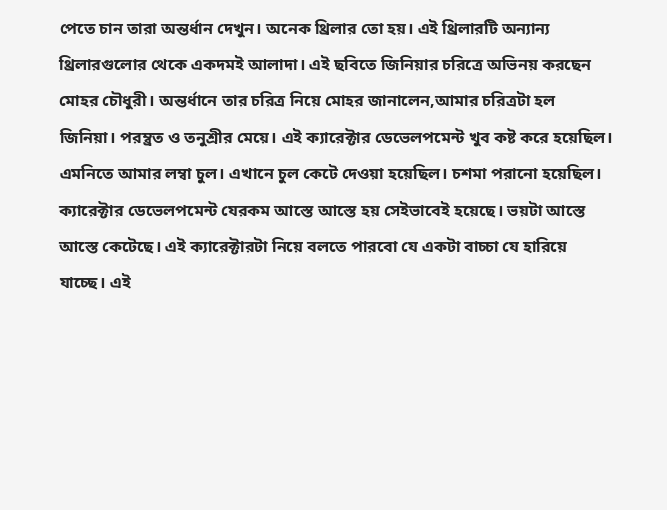পেতে চান তারা অন্তর্ধান দেখুন। অনেক থ্রিলার তো হয়। এই থ্রিলারটি অন্যান্য থ্রিলারগুলোর থেকে একদমই আলাদা। এই ছবিতে জিনিয়ার চরিত্রে অভিনয় করছেন মোহর চৌধুরী। অন্তর্ধানে তার চরিত্র নিয়ে মোহর জানালেন,আমার চরিত্রটা হল জিনিয়া। পরম্ব্রত ও তনুশ্রীর মেয়ে। এই ক্যারেক্টার ডেভেলপমেন্ট খুব কষ্ট করে হয়েছিল। এমনিতে আমার লম্বা চুল। এখানে চুল কেটে দেওয়া হয়েছিল। চশমা পরানো হয়েছিল। ক্যারেক্টার ডেভেলপমেন্ট যেরকম আস্তে আস্তে হয় সেইভাবেই হয়েছে। ভয়টা আস্তে আস্তে কেটেছে। এই ক্যারেক্টারটা নিয়ে বলতে পারবো যে একটা বাচ্চা যে হারিয়ে যাচ্ছে। এই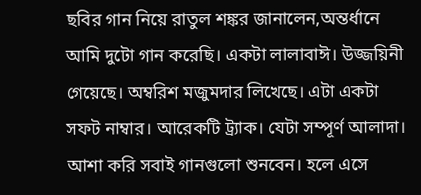ছবির গান নিয়ে রাতুল শঙ্কর জানালেন,অন্তর্ধানে আমি দুটো গান করেছি। একটা লালাবাঈ। উজ্জয়িনী গেয়েছে। অম্বরিশ মজুমদার লিখেছে। এটা একটা সফট নাম্বার। আরেকটি ট্র্যাক। যেটা সম্পূর্ণ আলাদা। আশা করি সবাই গানগুলো শুনবেন। হলে এসে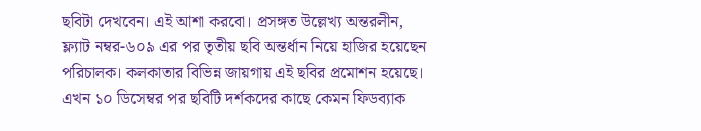ছবিটা দেখবেন। এই আশা করবো। প্রসঙ্গত উল্লেখ্য অন্তরলীন, ফ্ল্যাট নম্বর-৬০৯ এর পর তৃতীয় ছবি অন্তর্ধান নিয়ে হাজির হয়েছেন পরিচালক। কলকাতার বিভিন্ন জায়গায় এই ছবির প্রমোশন হয়েছে। এখন ১০ ডিসেম্বর পর ছবিটি দর্শকদের কাছে কেমন ফিডব্যাক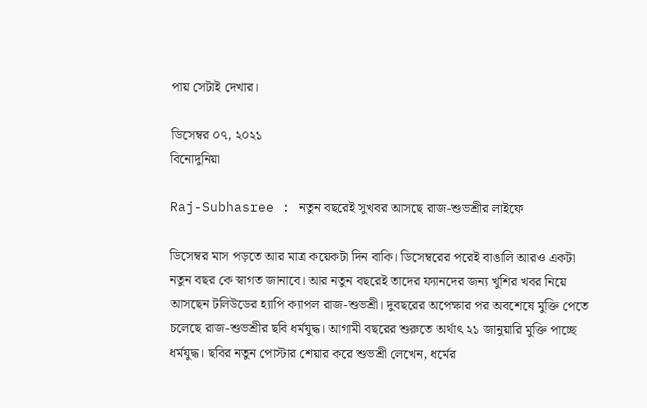পায় সেটাই দেখার।

ডিসেম্বর ০৭, ২০২১
বিনোদুনিয়া

Raj-Subhasree : নতুন বছরেই সুখবর আসছে রাজ-শুভশ্রীর লাইফে

ডিসেম্বর মাস পড়তে আর মাত্র কয়েকটা দিন বাকি। ডিসেম্বরের পরেই বাঙালি আরও একটা নতুন বছর কে স্বাগত জানাবে। আর নতুন বছরেই তাদের ফ্যানদের জন্য খুশির খবর নিয়ে আসছেন টলিউডের হ্যাপি ক্যাপল রাজ-শুভশ্রী। দুবছরের অপেক্ষার পর অবশেষে মুক্তি পেতে চলেছে রাজ-শুভশ্রীর ছবি ধর্মযুদ্ধ। আগামী বছরের শুরুতে অর্থাৎ ২১ জানুয়ারি মুক্তি পাচ্ছে ধর্মযুদ্ধ। ছবির নতুন পোস্টার শেয়ার করে শুভশ্রী লেখেন, ধর্মের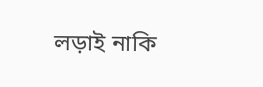লড়াই নাকি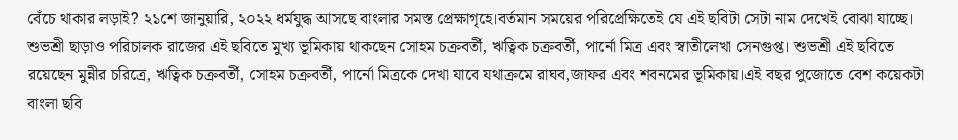বেঁচে থাকার লড়াই? ২১শে জানুয়ারি, ২০২২ ধর্মযুদ্ধ আসছে বাংলার সমস্ত প্রেক্ষাগৃহে।বর্তমান সময়ের পরিপ্রেক্ষিতেই যে এই ছবিটা সেটা নাম দেখেই বোঝা যাচ্ছে। শুভশ্রী ছাড়াও পরিচালক রাজের এই ছবিতে মুখ্য ভূমিকায় থাকছেন সোহম চক্রবর্তী, ঋত্বিক চক্রবর্তী, পার্নো মিত্র এবং স্বাতীলেখা সেনগুপ্ত। শুভশ্রী এই ছবিতে রয়েছেন মুন্নীর চরিত্রে, ঋত্বিক চক্রবর্তী, সোহম চক্রবর্তী, পার্নো মিত্রকে দেখা যাবে যথাক্রমে রাঘব,জাফর এবং শবনমের ভূমিকায়।এই বছর পুজোতে বেশ কয়েকটা বাংলা ছবি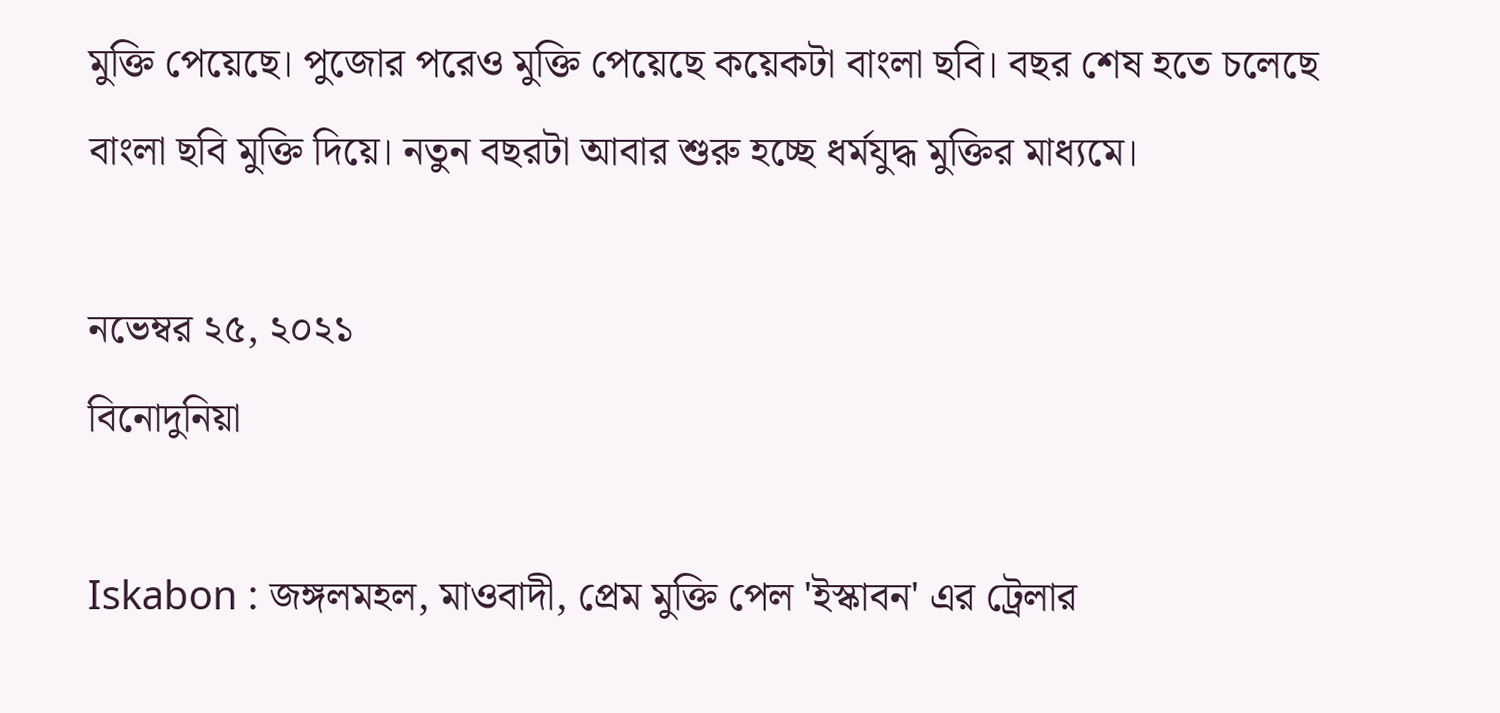মুক্তি পেয়েছে। পুজোর পরেও মুক্তি পেয়েছে কয়েকটা বাংলা ছবি। বছর শেষ হতে চলেছে বাংলা ছবি মুক্তি দিয়ে। নতুন বছরটা আবার শুরু হচ্ছে ধর্মযুদ্ধ মুক্তির মাধ্যমে।

নভেম্বর ২৫, ২০২১
বিনোদুনিয়া

Iskabon : জঙ্গলমহল, মাওবাদী, প্রেম মুক্তি পেল 'ইস্কাবন' এর ট্রেলার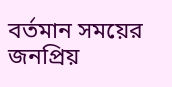বর্তমান সময়ের জনপ্রিয়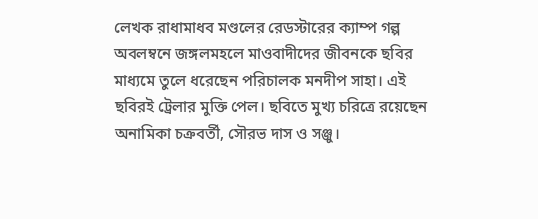লেখক রাধামাধব মণ্ডলের রেডস্টারের ক্যাম্প গল্প অবলম্বনে জঙ্গলমহলে মাওবাদীদের জীবনকে ছবির মাধ্যমে তুলে ধরেছেন পরিচালক মনদীপ সাহা। এই ছবিরই ট্রেলার মুক্তি পেল। ছবিতে মুখ্য চরিত্রে রয়েছেন অনামিকা চক্রবর্তী, সৌরভ দাস ও সঞ্জু।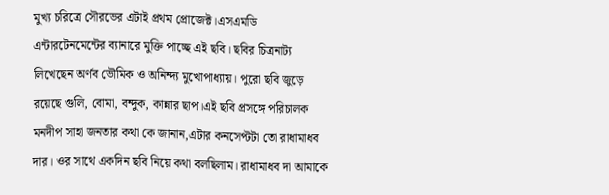মুখ্য চরিত্রে সৌরভের এটাই প্রথম প্রোজেক্ট।এসএমডি এন্টারটেনমেন্টের ব্যানারে মুক্তি পাচ্ছে এই ছবি। ছবির চিত্রনাট্য লিখেছেন অর্ণব ভৌমিক ও অনিন্দ্য মুখোপাধ্যায়। পুরো ছবি জুড়ে রয়েছে গুলি, বোমা, বন্দুক, কান্নার ছাপ।এই ছবি প্রসঙ্গে পরিচালক মনদীপ সাহা জনতার কথা কে জানান,এটার কনসেপ্টটা তো রাধামাধব দার। ওর সাথে একদিন ছবি নিয়ে কথা বলছিলাম। রাধামাধব দা আমাকে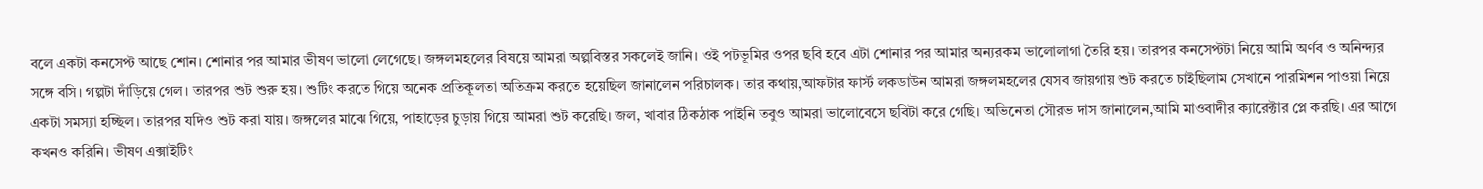বলে একটা কনসেপ্ট আছে শোন। শোনার পর আমার ভীষণ ভালো লেগেছে। জঙ্গলমহলের বিষয়ে আমরা অল্পবিস্তর সকলেই জানি। ওই পটভূমির ওপর ছবি হবে এটা শোনার পর আমার অন্যরকম ভালোলাগা তৈরি হয়। তারপর কনসেপ্টটা নিয়ে আমি অর্ণব ও অনিন্দ্যর সঙ্গে বসি। গল্পটা দাঁড়িয়ে গেল। তারপর শুট শুরু হয়। শুটিং করতে গিয়ে অনেক প্রতিকূলতা অতিক্রম করতে হয়েছিল জানালেন পরিচালক। তার কথায়,আফটার ফার্স্ট লকডাউন আমরা জঙ্গলমহলের যেসব জায়গায় শুট করতে চাইছিলাম সেখানে পারমিশন পাওয়া নিয়ে একটা সমস্যা হচ্ছিল। তারপর যদিও শুট করা যায়। জঙ্গলের মাঝে গিয়ে, পাহাড়ের চুড়ায় গিয়ে আমরা শুট করেছি। জল, খাবার ঠিকঠাক পাইনি তবুও আমরা ভালোবেসে ছবিটা করে গেছি। অভিনেতা সৌরভ দাস জানালেন,আমি মাওবাদীর ক্যারেক্টার প্লে করছি। এর আগে কখনও করিনি। ভীষণ এক্সাইটিং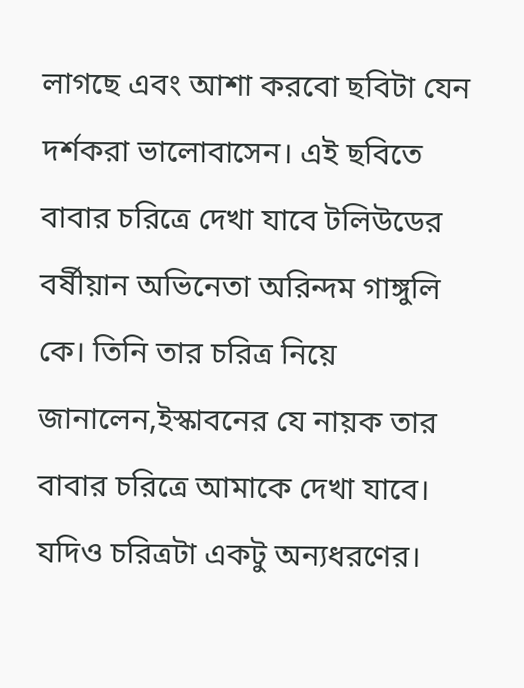লাগছে এবং আশা করবো ছবিটা যেন দর্শকরা ভালোবাসেন। এই ছবিতে বাবার চরিত্রে দেখা যাবে টলিউডের বর্ষীয়ান অভিনেতা অরিন্দম গাঙ্গুলি কে। তিনি তার চরিত্র নিয়ে জানালেন,ইস্কাবনের যে নায়ক তার বাবার চরিত্রে আমাকে দেখা যাবে। যদিও চরিত্রটা একটু অন্যধরণের।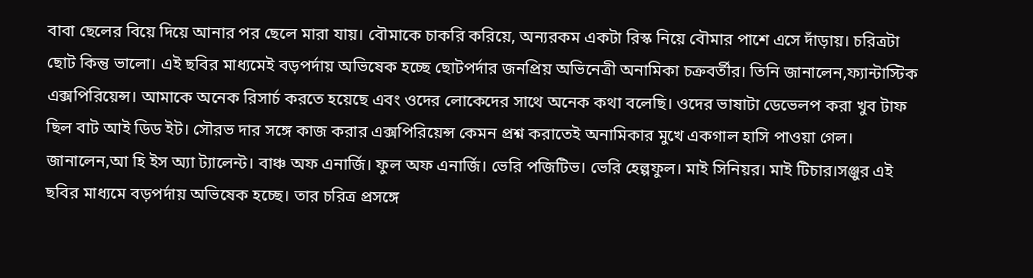বাবা ছেলের বিয়ে দিয়ে আনার পর ছেলে মারা যায়। বৌমাকে চাকরি করিয়ে, অন্যরকম একটা রিস্ক নিয়ে বৌমার পাশে এসে দাঁড়ায়। চরিত্রটা ছোট কিন্তু ভালো। এই ছবির মাধ্যমেই বড়পর্দায় অভিষেক হচ্ছে ছোটপর্দার জনপ্রিয় অভিনেত্রী অনামিকা চক্রবর্তীর। তিনি জানালেন,ফ্যান্টাস্টিক এক্সপিরিয়েন্স। আমাকে অনেক রিসার্চ করতে হয়েছে এবং ওদের লোকেদের সাথে অনেক কথা বলেছি। ওদের ভাষাটা ডেভেলপ করা খুব টাফ ছিল বাট আই ডিড ইট। সৌরভ দার সঙ্গে কাজ করার এক্সপিরিয়েন্স কেমন প্রশ্ন করাতেই অনামিকার মুখে একগাল হাসি পাওয়া গেল। জানালেন,আ হি ইস অ্যা ট্যালেন্ট। বাঞ্চ অফ এনার্জি। ফুল অফ এনার্জি। ভেরি পজিটিভ। ভেরি হেল্পফুল। মাই সিনিয়র। মাই টিচার।সঞ্জুর এই ছবির মাধ্যমে বড়পর্দায় অভিষেক হচ্ছে। তার চরিত্র প্রসঙ্গে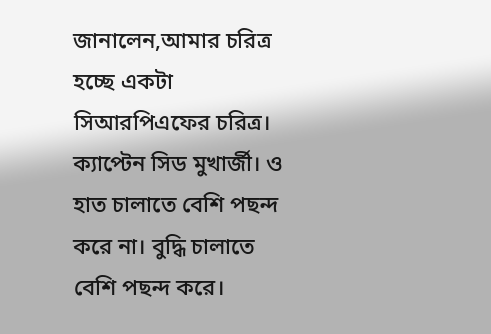জানালেন,আমার চরিত্র হচ্ছে একটা সিআরপিএফের চরিত্র। ক্যাপ্টেন সিড মুখার্জী। ও হাত চালাতে বেশি পছন্দ করে না। বুদ্ধি চালাতে বেশি পছন্দ করে।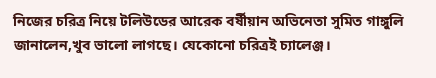নিজের চরিত্র নিয়ে টলিউডের আরেক বর্ষীয়ান অভিনেতা সুমিত গাঙ্গুলি জানালেন,খুব ভালো লাগছে। যেকোনো চরিত্রই চ্যালেঞ্জ।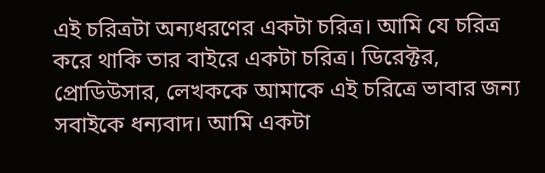এই চরিত্রটা অন্যধরণের একটা চরিত্র। আমি যে চরিত্র করে থাকি তার বাইরে একটা চরিত্র। ডিরেক্টর, প্রোডিউসার, লেখককে আমাকে এই চরিত্রে ভাবার জন্য সবাইকে ধন্যবাদ। আমি একটা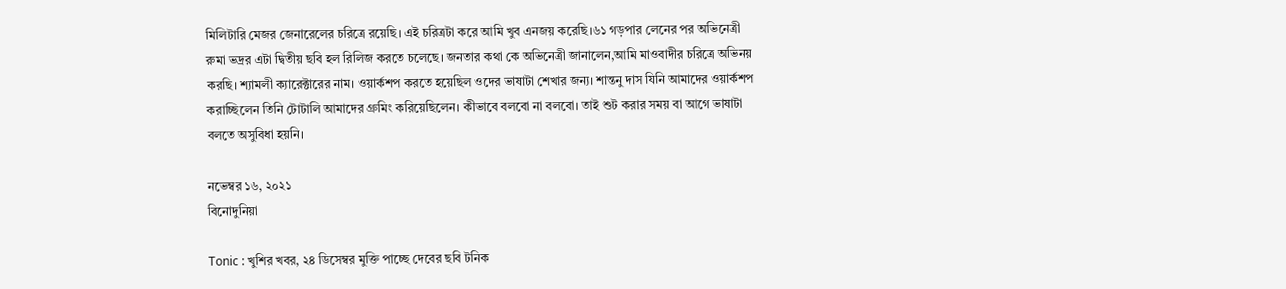মিলিটারি মেজর জেনারেলের চরিত্রে রয়েছি। এই চরিত্রটা করে আমি খুব এনজয় করেছি।৬১ গড়পার লেনের পর অভিনেত্রী রুমা ভদ্রর এটা দ্বিতীয় ছবি হল রিলিজ করতে চলেছে। জনতার কথা কে অভিনেত্রী জানালেন,আমি মাওবাদীর চরিত্রে অভিনয় করছি। শ্যামলী ক্যারেক্টারের নাম। ওয়ার্কশপ করতে হয়েছিল ওদের ভাষাটা শেখার জন্য। শান্তনু দাস যিনি আমাদের ওয়ার্কশপ করাচ্ছিলেন তিনি টোটালি আমাদের গ্রুমিং করিয়েছিলেন। কীভাবে বলবো না বলবো। তাই শুট করার সময় বা আগে ভাষাটা বলতে অসুবিধা হয়নি।

নভেম্বর ১৬, ২০২১
বিনোদুনিয়া

Tonic : খুশির খবর, ২৪ ডিসেম্বর মুক্তি পাচ্ছে দেবের ছবি টনিক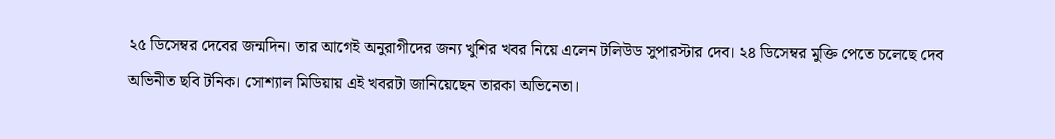২৫ ডিসেম্বর দেবের জন্মদিন। তার আগেই অনুরাগীদের জন্য খুশির খবর নিয়ে এলেন টলিউড সুপারস্টার দেব। ২৪ ডিসেম্বর মুক্তি পেতে চলেছে দেব অভিনীত ছবি টনিক। সোশ্যাল মিডিয়ায় এই খবরটা জানিয়েছেন তারকা অভিনেতা।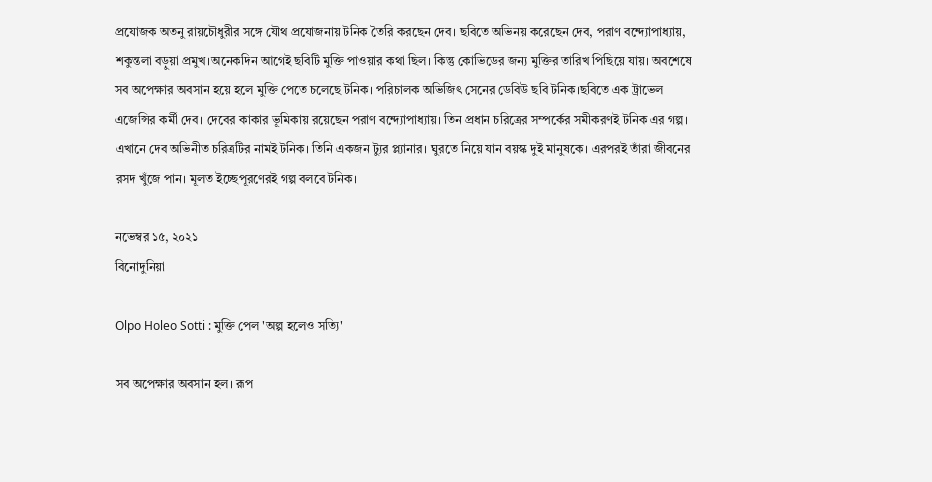প্রযোজক অতনু রায়চৌধুরীর সঙ্গে যৌথ প্রযোজনায় টনিক তৈরি করছেন দেব। ছবিতে অভিনয় করেছেন দেব, পরাণ বন্দ্যোপাধ্যায়, শকুন্তলা বড়ুয়া প্রমুখ।অনেকদিন আগেই ছবিটি মুক্তি পাওয়ার কথা ছিল। কিন্তু কোভিডের জন্য মুক্তির তারিখ পিছিয়ে যায়। অবশেষে সব অপেক্ষার অবসান হয়ে হলে মুক্তি পেতে চলেছে টনিক। পরিচালক অভিজিৎ সেনের ডেবিউ ছবি টনিক।ছবিতে এক ট্রাভেল এজেন্সির কর্মী দেব। দেবের কাকার ভূমিকায় রয়েছেন পরাণ বন্দ্যোপাধ্যায়। তিন প্রধান চরিত্রের সম্পর্কের সমীকরণই টনিক এর গল্প। এখানে দেব অভিনীত চরিত্রটির নামই টনিক। তিনি একজন ট্যুর প্ল্যানার। ঘুরতে নিয়ে যান বয়স্ক দুই মানুষকে। এরপরই তাঁরা জীবনের রসদ খুঁজে পান। মূলত ইচ্ছেপূরণেরই গল্প বলবে টনিক।

নভেম্বর ১৫, ২০২১
বিনোদুনিয়া

Olpo Holeo Sotti : মুক্তি পেল 'অল্প হলেও সত্যি'

সব অপেক্ষার অবসান হল। রূপ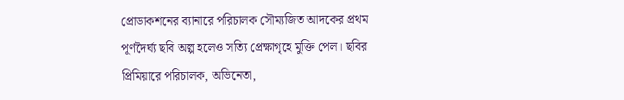প্রোডাকশনের ব্যানারে পরিচালক সৌম্যজিত আদকের প্রথম পূর্ণদৈর্ঘ্য ছবি অল্প হলেও সত্যি প্রেক্ষাগৃহে মুক্তি পেল। ছবির প্রিমিয়ারে পরিচালক, অভিনেতা,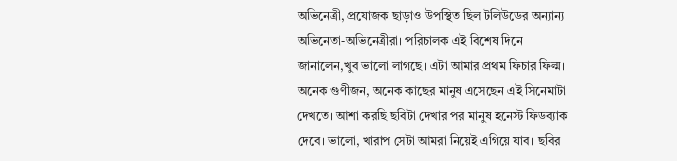অভিনেত্রী, প্রযোজক ছাড়াও উপস্থিত ছিল টলিউডের অন্যান্য অভিনেতা-অভিনেত্রীরা। পরিচালক এই বিশেষ দিনে জানালেন,খুব ভালো লাগছে। এটা আমার প্রথম ফিচার ফিল্ম। অনেক গুণীজন, অনেক কাছের মানুষ এসেছেন এই সিনেমাটা দেখতে। আশা করছি ছবিটা দেখার পর মানুষ হনেস্ট ফিডব্যাক দেবে। ভালো, খারাপ সেটা আমরা নিয়েই এগিয়ে যাব। ছবির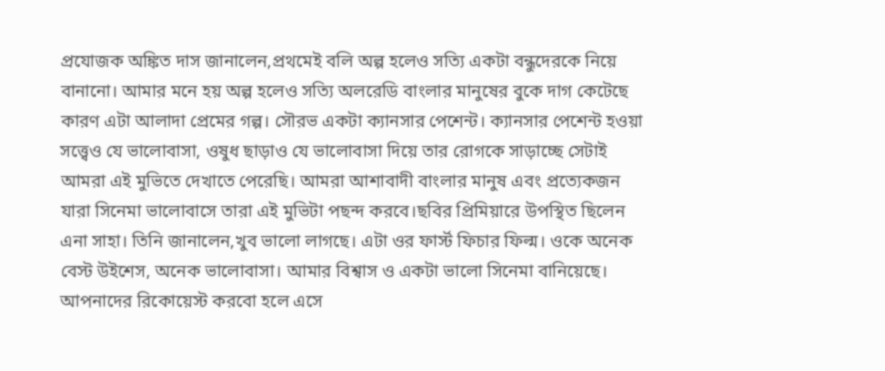প্রযোজক অঙ্কিত দাস জানালেন,প্রথমেই বলি অল্প হলেও সত্যি একটা বন্ধুদেরকে নিয়ে বানানো। আমার মনে হয় অল্প হলেও সত্যি অলরেডি বাংলার মানুষের বুকে দাগ কেটেছে কারণ এটা আলাদা প্রেমের গল্প। সৌরভ একটা ক্যানসার পেশেন্ট। ক্যানসার পেশেন্ট হওয়া সত্ত্বেও যে ভালোবাসা, ওষুধ ছাড়াও যে ভালোবাসা দিয়ে তার রোগকে সাড়াচ্ছে সেটাই আমরা এই মুভিতে দেখাতে পেরেছি। আমরা আশাবাদী বাংলার মানুষ এবং প্রত্যেকজন যারা সিনেমা ভালোবাসে তারা এই মুভিটা পছন্দ করবে।ছবির প্রিমিয়ারে উপস্থিত ছিলেন এনা সাহা। তিনি জানালেন,খুব ভালো লাগছে। এটা ওর ফার্স্ট ফিচার ফিল্ম। ওকে অনেক বেস্ট উইশেস, অনেক ভালোবাসা। আমার বিশ্বাস ও একটা ভালো সিনেমা বানিয়েছে। আপনাদের রিকোয়েস্ট করবো হলে এসে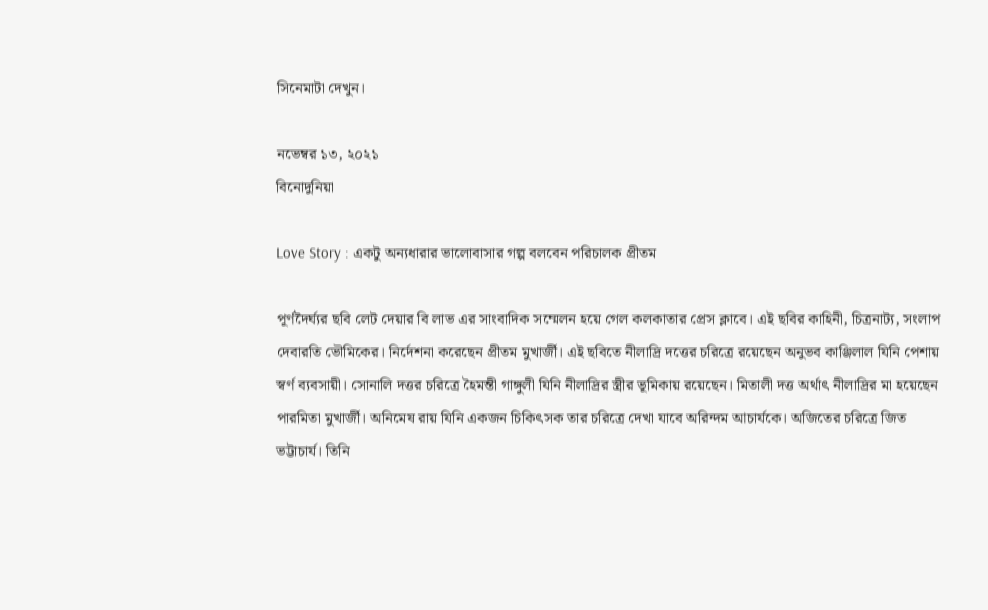সিনেমাটা দেখুন।

নভেম্বর ১৩, ২০২১
বিনোদুনিয়া

Love Story : একটু অন্যধারার ভালোবাসার গল্প বলবেন পরিচালক প্রীতম

পূর্ণদৈর্ঘ্যর ছবি লেট দেয়ার বি লাভ এর সাংবাদিক সম্মেলন হয়ে গেল কলকাতার প্রেস ক্লাবে। এই ছবির কাহিনী, চিত্রনাট্য, সংলাপ দেবারতি ভৌমিকের। নির্দেশনা করেছেন প্রীতম মুখার্জী। এই ছবিতে নীলাদ্রি দত্তের চরিত্রে রয়েছেন অনুভব কাঞ্জিলাল যিনি পেশায় স্বর্ণ ব্যবসায়ী। সোনালি দত্তর চরিত্রে হৈমন্তী গাঙ্গুলী যিনি নীলাদ্রির স্ত্রীর ভূমিকায় রয়েছেন। মিতালী দত্ত অর্থাৎ নীলাদ্রির মা হয়েছেন পারমিতা মুখার্জী। অনিমেষ রায় যিনি একজন চিকিৎসক তার চরিত্রে দেখা যাবে অরিন্দম আচার্যকে। অজিতের চরিত্রে জিত ভট্টাচাৰ্য। তিনি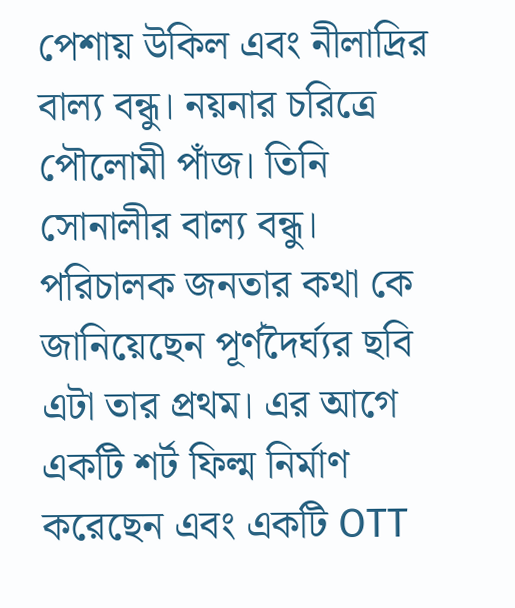পেশায় উকিল এবং নীলাদ্রির বাল্য বন্ধু। নয়নার চরিত্রে পৌলোমী পাঁজ। তিনি সোনালীর বাল্য বন্ধু। পরিচালক জনতার কথা কে জানিয়েছেন পূর্ণদৈর্ঘ্যর ছবি এটা তার প্রথম। এর আগে একটি শর্ট ফিল্ম নির্মাণ করেছেন এবং একটি OTT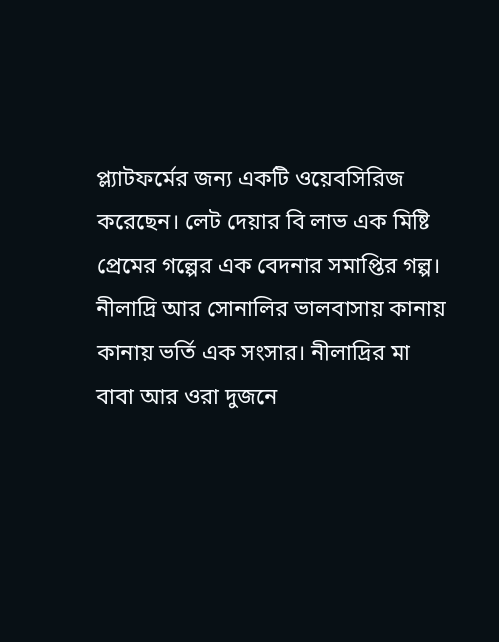প্ল্যাটফর্মের জন্য একটি ওয়েবসিরিজ করেছেন। লেট দেয়ার বি লাভ এক মিষ্টি প্রেমের গল্পের এক বেদনার সমাপ্তির গল্প। নীলাদ্রি আর সোনালির ভালবাসায় কানায় কানায় ভর্তি এক সংসার। নীলাদ্রির মা বাবা আর ওরা দুজনে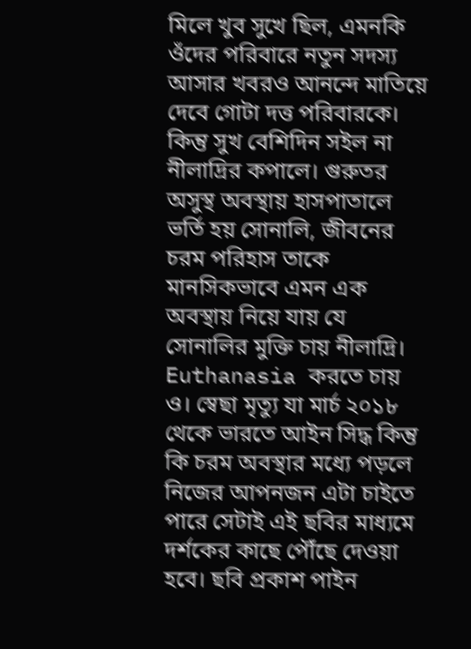মিলে খুব সুখে ছিল, এমনকি ওঁদের পরিবারে নতুন সদস্য আসার খবরও আনন্দে মাতিয়ে দেবে গোটা দত্ত পরিবারকে। কিন্তু সুখ বেশিদিন সইল না নীলাদ্রির কপালে। গুরুতর অসুস্থ অবস্থায় হাসপাতালে ভর্তি হয় সোনালি, জীবনের চরম পরিহাস তাকে মানসিকভাবে এমন এক অবস্থায় নিয়ে যায় যে সোনালির মুক্তি চায় নীলাদ্রি। Euthanasia করতে চায় ও। স্বেছা মৃত্যু যা মার্চ ২০১৮ থেকে ভারতে আইন সিদ্ধ কিন্তু কি চরম অবস্থার মধ্যে পড়লে নিজের আপনজন এটা চাইতে পারে সেটাই এই ছবির মাধ্যমে দর্শকের কাছে পৌঁছে দেওয়া হবে। ছবি প্রকাশ পাইন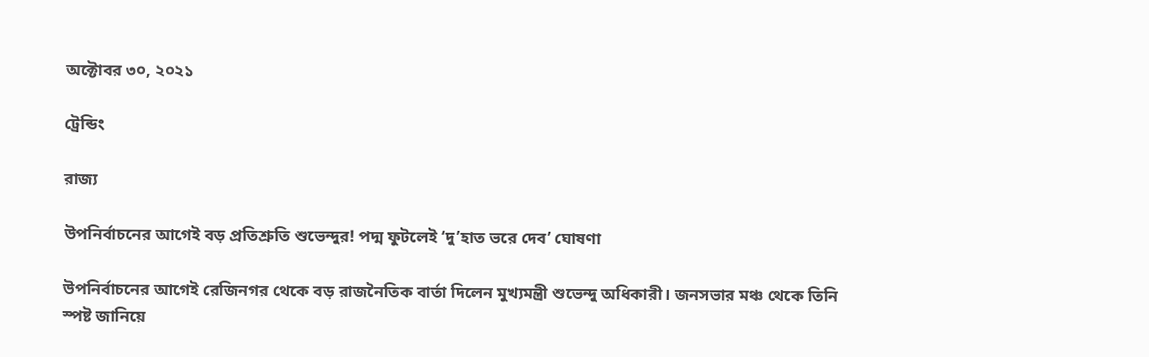অক্টোবর ৩০, ২০২১

ট্রেন্ডিং

রাজ্য

উপনির্বাচনের আগেই বড় প্রতিশ্রুতি শুভেন্দুর! পদ্ম ফুটলেই ‘দু’হাত ভরে দেব’ ঘোষণা

উপনির্বাচনের আগেই রেজিনগর থেকে বড় রাজনৈতিক বার্তা দিলেন মুখ্যমন্ত্রী শুভেন্দু অধিকারী। জনসভার মঞ্চ থেকে তিনি স্পষ্ট জানিয়ে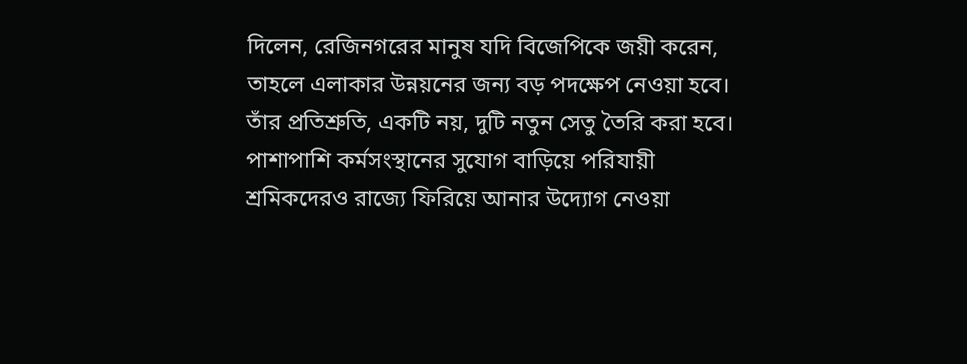দিলেন, রেজিনগরের মানুষ যদি বিজেপিকে জয়ী করেন, তাহলে এলাকার উন্নয়নের জন্য বড় পদক্ষেপ নেওয়া হবে। তাঁর প্রতিশ্রুতি, একটি নয়, দুটি নতুন সেতু তৈরি করা হবে। পাশাপাশি কর্মসংস্থানের সুযোগ বাড়িয়ে পরিযায়ী শ্রমিকদেরও রাজ্যে ফিরিয়ে আনার উদ্যোগ নেওয়া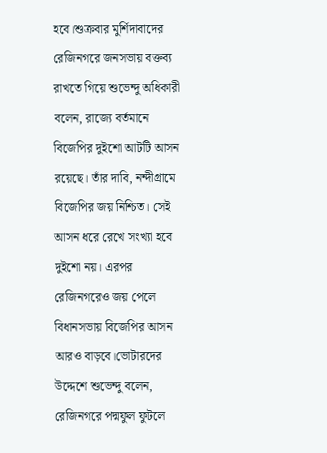হবে।শুক্রবার মুর্শিদাবাদের রেজিনগরে জনসভায় বক্তব্য রাখতে গিয়ে শুভেন্দু অধিকারী বলেন, রাজ্যে বর্তমানে বিজেপির দুইশো আটটি আসন রয়েছে। তাঁর দাবি, নন্দীগ্রামে বিজেপির জয় নিশ্চিত। সেই আসন ধরে রেখে সংখ্যা হবে দুইশো নয়। এরপর রেজিনগরেও জয় পেলে বিধানসভায় বিজেপির আসন আরও বাড়বে।ভোটারদের উদ্দেশে শুভেন্দু বলেন, রেজিনগরে পদ্মফুল ফুটলে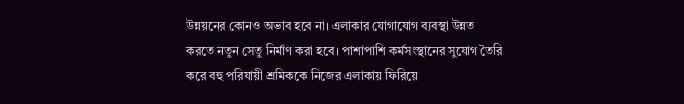উন্নয়নের কোনও অভাব হবে না। এলাকার যোগাযোগ ব্যবস্থা উন্নত করতে নতুন সেতু নির্মাণ করা হবে। পাশাপাশি কর্মসংস্থানের সুযোগ তৈরি করে বহু পরিযায়ী শ্রমিককে নিজের এলাকায় ফিরিয়ে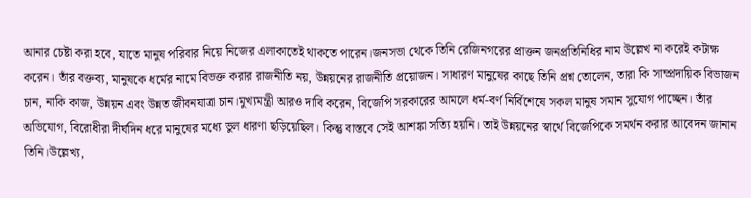আনার চেষ্টা করা হবে, যাতে মানুষ পরিবার নিয়ে নিজের এলাকাতেই থাকতে পারেন।জনসভা থেকে তিনি রেজিনগরের প্রাক্তন জনপ্রতিনিধির নাম উল্লেখ না করেই কটাক্ষ করেন। তাঁর বক্তব্য, মানুষকে ধর্মের নামে বিভক্ত করার রাজনীতি নয়, উন্নয়নের রাজনীতি প্রয়োজন। সাধারণ মানুষের কাছে তিনি প্রশ্ন তোলেন, তারা কি সাম্প্রদায়িক বিভাজন চান, নাকি কাজ, উন্নয়ন এবং উন্নত জীবনযাত্রা চান।মুখ্যমন্ত্রী আরও দাবি করেন, বিজেপি সরকারের আমলে ধর্ম-বর্ণ নির্বিশেষে সকল মানুষ সমান সুযোগ পাচ্ছেন। তাঁর অভিযোগ, বিরোধীরা দীর্ঘদিন ধরে মানুষের মধ্যে ভুল ধারণা ছড়িয়েছিল। কিন্তু বাস্তবে সেই আশঙ্কা সত্যি হয়নি। তাই উন্নয়নের স্বার্থে বিজেপিকে সমর্থন করার আবেদন জানান তিনি।উল্লেখ্য,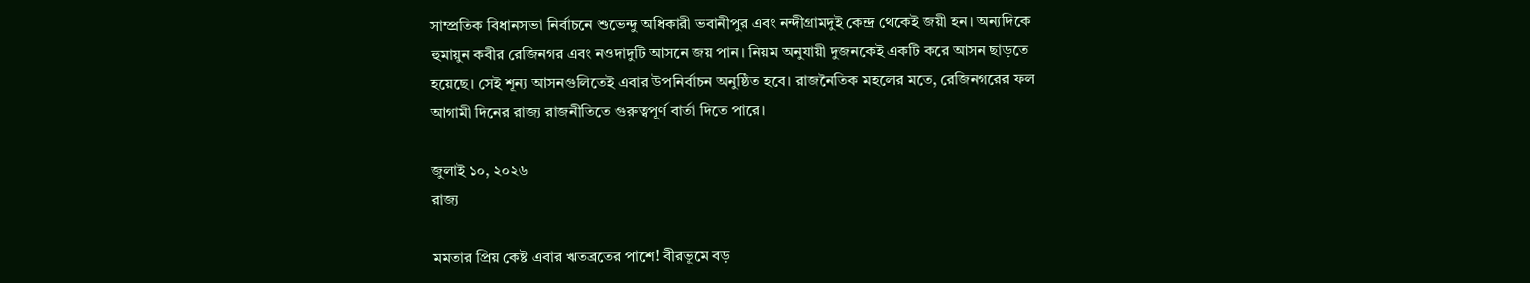সাম্প্রতিক বিধানসভা নির্বাচনে শুভেন্দু অধিকারী ভবানীপুর এবং নন্দীগ্রামদুই কেন্দ্র থেকেই জয়ী হন। অন্যদিকে হুমায়ুন কবীর রেজিনগর এবং নওদাদুটি আসনে জয় পান। নিয়ম অনুযায়ী দুজনকেই একটি করে আসন ছাড়তে হয়েছে। সেই শূন্য আসনগুলিতেই এবার উপনির্বাচন অনুষ্ঠিত হবে। রাজনৈতিক মহলের মতে, রেজিনগরের ফল আগামী দিনের রাজ্য রাজনীতিতে গুরুত্বপূর্ণ বার্তা দিতে পারে।

জুলাই ১০, ২০২৬
রাজ্য

মমতার প্রিয় কেষ্ট এবার ঋতব্রতের পাশে! বীরভূমে বড়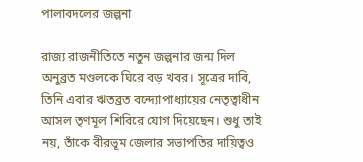পালাবদলের জল্পনা

রাজ্য রাজনীতিতে নতুন জল্পনার জন্ম দিল অনুব্রত মণ্ডলকে ঘিরে বড় খবর। সূত্রের দাবি, তিনি এবার ঋতব্রত বন্দ্যোপাধ্যায়ের নেতৃত্বাধীন আসল তৃণমূল শিবিরে যোগ দিয়েছেন। শুধু তাই নয়, তাঁকে বীরভূম জেলার সভাপতির দায়িত্বও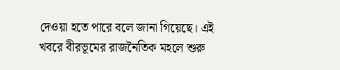দেওয়া হতে পারে বলে জানা গিয়েছে। এই খবরে বীরভূমের রাজনৈতিক মহলে শুরু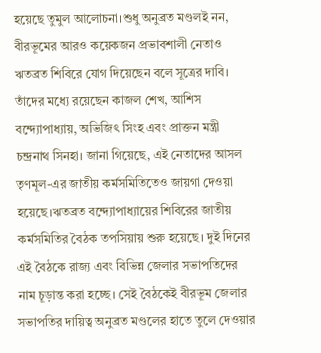হয়েছে তুমুল আলোচনা।শুধু অনুব্রত মণ্ডলই নন, বীরভূমের আরও কয়েকজন প্রভাবশালী নেতাও ঋতব্রত শিবিরে যোগ দিয়েছেন বলে সূত্রের দাবি। তাঁদের মধ্যে রয়েছেন কাজল শেখ, আশিস বন্দ্যোপাধ্যায়, অভিজিৎ সিংহ এবং প্রাক্তন মন্ত্রী চন্দ্রনাথ সিনহা। জানা গিয়েছে, এই নেতাদের আসল তৃণমূল-এর জাতীয় কর্মসমিতিতেও জায়গা দেওয়া হয়েছে।ঋতব্রত বন্দ্যোপাধ্যায়ের শিবিরের জাতীয় কর্মসমিতির বৈঠক তপসিয়ায় শুরু হয়েছে। দুই দিনের এই বৈঠকে রাজ্য এবং বিভিন্ন জেলার সভাপতিদের নাম চূড়ান্ত করা হচ্ছে। সেই বৈঠকেই বীরভূম জেলার সভাপতির দায়িত্ব অনুব্রত মণ্ডলের হাতে তুলে দেওয়ার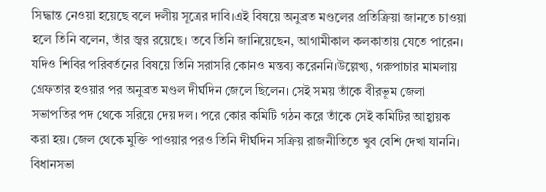সিদ্ধান্ত নেওয়া হয়েছে বলে দলীয় সূত্রের দাবি।এই বিষয়ে অনুব্রত মণ্ডলের প্রতিক্রিয়া জানতে চাওয়া হলে তিনি বলেন, তাঁর জ্বর রয়েছে। তবে তিনি জানিয়েছেন, আগামীকাল কলকাতায় যেতে পারেন। যদিও শিবির পরিবর্তনের বিষয়ে তিনি সরাসরি কোনও মন্তব্য করেননি।উল্লেখ্য, গরুপাচার মামলায় গ্রেফতার হওয়ার পর অনুব্রত মণ্ডল দীর্ঘদিন জেলে ছিলেন। সেই সময় তাঁকে বীরভূম জেলা সভাপতির পদ থেকে সরিয়ে দেয় দল। পরে কোর কমিটি গঠন করে তাঁকে সেই কমিটির আহ্বায়ক করা হয়। জেল থেকে মুক্তি পাওয়ার পরও তিনি দীর্ঘদিন সক্রিয় রাজনীতিতে খুব বেশি দেখা যাননি। বিধানসভা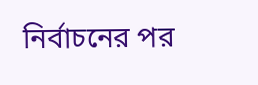নির্বাচনের পর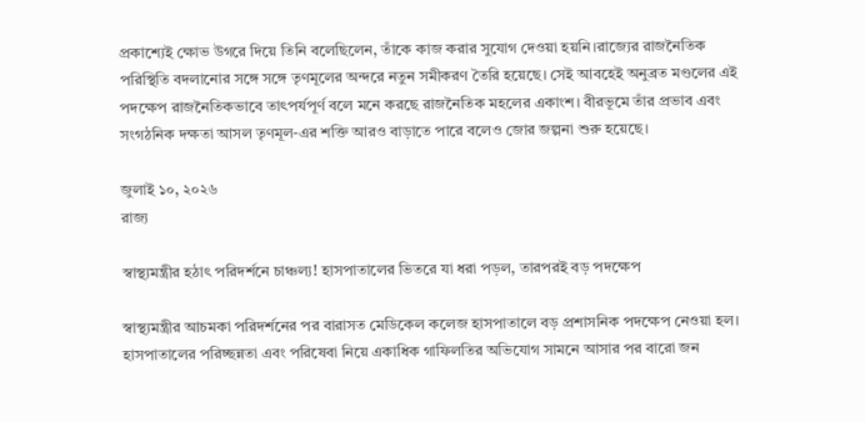প্রকাশ্যেই ক্ষোভ উগরে দিয়ে তিনি বলেছিলেন, তাঁকে কাজ করার সুযোগ দেওয়া হয়নি।রাজ্যের রাজনৈতিক পরিস্থিতি বদলানোর সঙ্গে সঙ্গে তৃণমূলের অন্দরে নতুন সমীকরণ তৈরি হয়েছে। সেই আবহেই অনুব্রত মণ্ডলের এই পদক্ষেপ রাজনৈতিকভাবে তাৎপর্যপূর্ণ বলে মনে করছে রাজনৈতিক মহলের একাংশ। বীরভূমে তাঁর প্রভাব এবং সংগঠনিক দক্ষতা আসল তৃণমূল-এর শক্তি আরও বাড়াতে পারে বলেও জোর জল্পনা শুরু হয়েছে।

জুলাই ১০, ২০২৬
রাজ্য

স্বাস্থ্যমন্ত্রীর হঠাৎ পরিদর্শনে চাঞ্চল্য! হাসপাতালের ভিতরে যা ধরা পড়ল, তারপরই বড় পদক্ষেপ

স্বাস্থ্যমন্ত্রীর আচমকা পরিদর্শনের পর বারাসত মেডিকেল কলেজ হাসপাতালে বড় প্রশাসনিক পদক্ষেপ নেওয়া হল। হাসপাতালের পরিচ্ছন্নতা এবং পরিষেবা নিয়ে একাধিক গাফিলতির অভিযোগ সামনে আসার পর বারো জন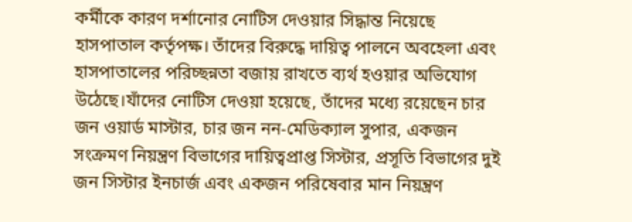কর্মীকে কারণ দর্শানোর নোটিস দেওয়ার সিদ্ধান্ত নিয়েছে হাসপাতাল কর্তৃপক্ষ। তাঁদের বিরুদ্ধে দায়িত্ব পালনে অবহেলা এবং হাসপাতালের পরিচ্ছন্নতা বজায় রাখতে ব্যর্থ হওয়ার অভিযোগ উঠেছে।যাঁদের নোটিস দেওয়া হয়েছে, তাঁদের মধ্যে রয়েছেন চার জন ওয়ার্ড মাস্টার, চার জন নন-মেডিক্যাল সুপার, একজন সংক্রমণ নিয়ন্ত্রণ বিভাগের দায়িত্বপ্রাপ্ত সিস্টার, প্রসূতি বিভাগের দুই জন সিস্টার ইনচার্জ এবং একজন পরিষেবার মান নিয়ন্ত্রণ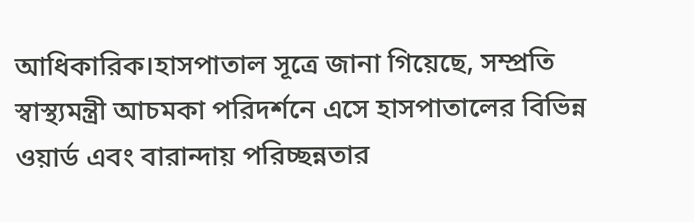আধিকারিক।হাসপাতাল সূত্রে জানা গিয়েছে, সম্প্রতি স্বাস্থ্যমন্ত্রী আচমকা পরিদর্শনে এসে হাসপাতালের বিভিন্ন ওয়ার্ড এবং বারান্দায় পরিচ্ছন্নতার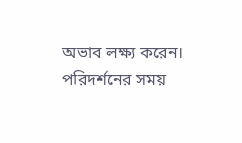অভাব লক্ষ্য করেন। পরিদর্শনের সময়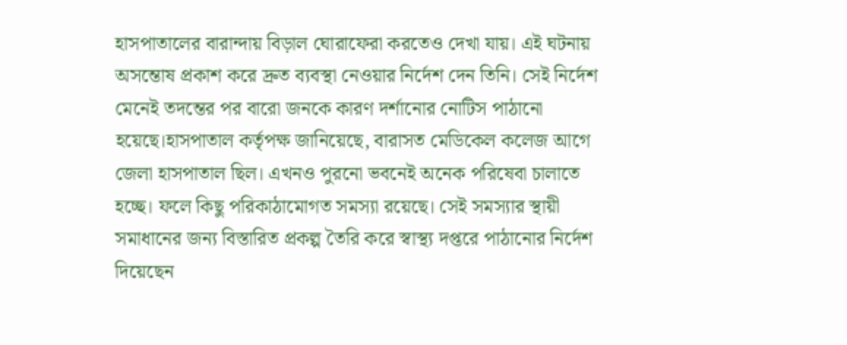হাসপাতালের বারান্দায় বিড়াল ঘোরাফেরা করতেও দেখা যায়। এই ঘটনায় অসন্তোষ প্রকাশ করে দ্রুত ব্যবস্থা নেওয়ার নির্দেশ দেন তিনি। সেই নির্দেশ মেনেই তদন্তের পর বারো জনকে কারণ দর্শানোর নোটিস পাঠানো হয়েছে।হাসপাতাল কর্তৃপক্ষ জানিয়েছে, বারাসত মেডিকেল কলেজ আগে জেলা হাসপাতাল ছিল। এখনও পুরনো ভবনেই অনেক পরিষেবা চালাতে হচ্ছে। ফলে কিছু পরিকাঠামোগত সমস্যা রয়েছে। সেই সমস্যার স্থায়ী সমাধানের জন্য বিস্তারিত প্রকল্প তৈরি করে স্বাস্থ্য দপ্তরে পাঠানোর নির্দেশ দিয়েছেন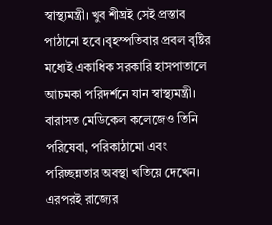স্বাস্থ্যমন্ত্রী। খুব শীঘ্রই সেই প্রস্তাব পাঠানো হবে।বৃহস্পতিবার প্রবল বৃষ্টির মধ্যেই একাধিক সরকারি হাসপাতালে আচমকা পরিদর্শনে যান স্বাস্থ্যমন্ত্রী। বারাসত মেডিকেল কলেজেও তিনি পরিষেবা, পরিকাঠামো এবং পরিচ্ছন্নতার অবস্থা খতিয়ে দেখেন। এরপরই রাজ্যের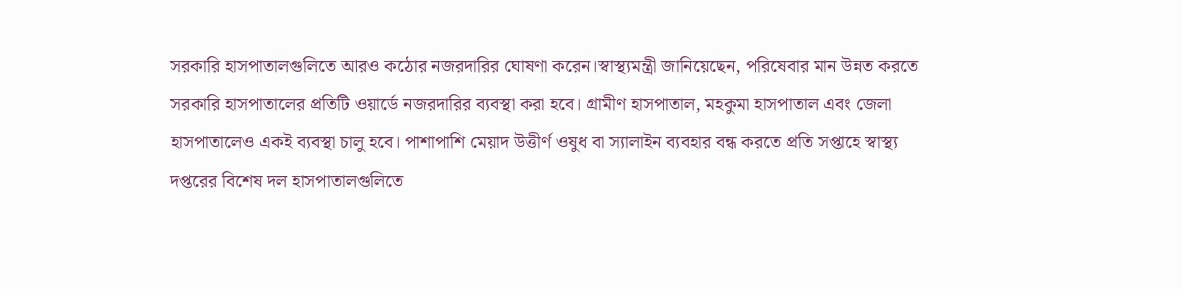সরকারি হাসপাতালগুলিতে আরও কঠোর নজরদারির ঘোষণা করেন।স্বাস্থ্যমন্ত্রী জানিয়েছেন, পরিষেবার মান উন্নত করতে সরকারি হাসপাতালের প্রতিটি ওয়ার্ডে নজরদারির ব্যবস্থা করা হবে। গ্রামীণ হাসপাতাল, মহকুমা হাসপাতাল এবং জেলা হাসপাতালেও একই ব্যবস্থা চালু হবে। পাশাপাশি মেয়াদ উত্তীর্ণ ওষুধ বা স্যালাইন ব্যবহার বন্ধ করতে প্রতি সপ্তাহে স্বাস্থ্য দপ্তরের বিশেষ দল হাসপাতালগুলিতে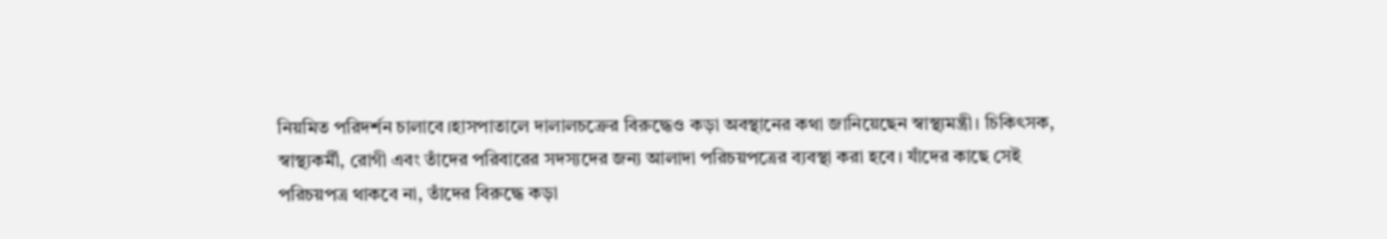নিয়মিত পরিদর্শন চালাবে।হাসপাতালে দালালচক্রের বিরুদ্ধেও কড়া অবস্থানের কথা জানিয়েছেন স্বাস্থ্যমন্ত্রী। চিকিৎসক, স্বাস্থ্যকর্মী, রোগী এবং তাঁদের পরিবারের সদস্যদের জন্য আলাদা পরিচয়পত্রের ব্যবস্থা করা হবে। যাঁদের কাছে সেই পরিচয়পত্র থাকবে না, তাঁদের বিরুদ্ধে কড়া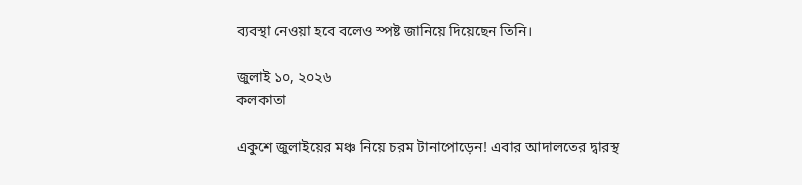ব্যবস্থা নেওয়া হবে বলেও স্পষ্ট জানিয়ে দিয়েছেন তিনি।

জুলাই ১০, ২০২৬
কলকাতা

একুশে জুলাইয়ের মঞ্চ নিয়ে চরম টানাপোড়েন! এবার আদালতের দ্বারস্থ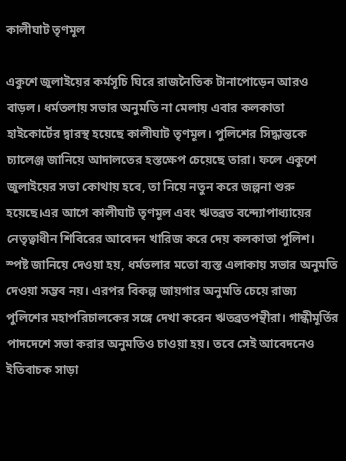কালীঘাট তৃণমূল

একুশে জুলাইয়ের কর্মসূচি ঘিরে রাজনৈতিক টানাপোড়েন আরও বাড়ল। ধর্মতলায় সভার অনুমতি না মেলায় এবার কলকাতা হাইকোর্টের দ্বারস্থ হয়েছে কালীঘাট তৃণমূল। পুলিশের সিদ্ধান্তকে চ্যালেঞ্জ জানিয়ে আদালতের হস্তক্ষেপ চেয়েছে তারা। ফলে একুশে জুলাইয়ের সভা কোথায় হবে, তা নিয়ে নতুন করে জল্পনা শুরু হয়েছে।এর আগে কালীঘাট তৃণমূল এবং ঋতব্রত বন্দ্যোপাধ্যায়ের নেতৃত্বাধীন শিবিরের আবেদন খারিজ করে দেয় কলকাতা পুলিশ। স্পষ্ট জানিয়ে দেওয়া হয়, ধর্মতলার মতো ব্যস্ত এলাকায় সভার অনুমতি দেওয়া সম্ভব নয়। এরপর বিকল্প জায়গার অনুমতি চেয়ে রাজ্য পুলিশের মহাপরিচালকের সঙ্গে দেখা করেন ঋতব্রতপন্থীরা। গান্ধীমূর্তির পাদদেশে সভা করার অনুমতিও চাওয়া হয়। তবে সেই আবেদনেও ইতিবাচক সাড়া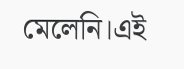মেলেনি।এই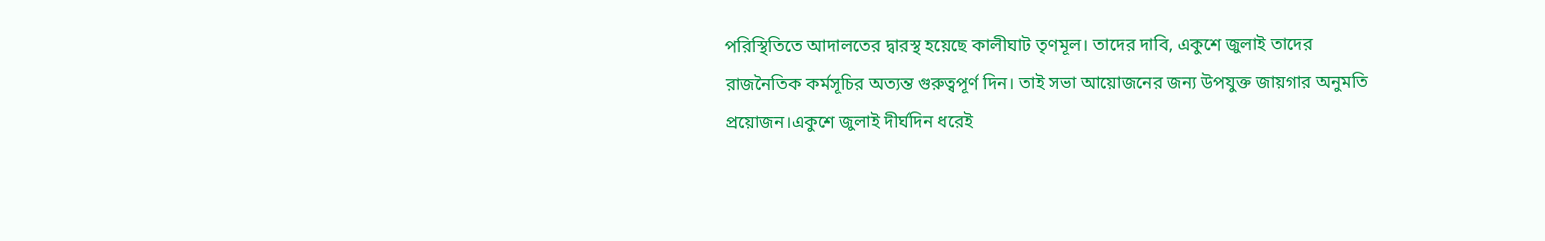পরিস্থিতিতে আদালতের দ্বারস্থ হয়েছে কালীঘাট তৃণমূল। তাদের দাবি, একুশে জুলাই তাদের রাজনৈতিক কর্মসূচির অত্যন্ত গুরুত্বপূর্ণ দিন। তাই সভা আয়োজনের জন্য উপযুক্ত জায়গার অনুমতি প্রয়োজন।একুশে জুলাই দীর্ঘদিন ধরেই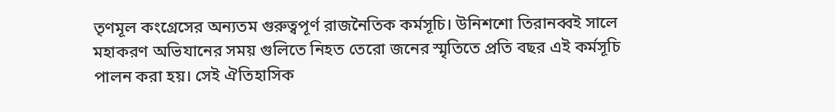তৃণমূল কংগ্রেসের অন্যতম গুরুত্বপূর্ণ রাজনৈতিক কর্মসূচি। উনিশশো তিরানব্বই সালে মহাকরণ অভিযানের সময় গুলিতে নিহত তেরো জনের স্মৃতিতে প্রতি বছর এই কর্মসূচি পালন করা হয়। সেই ঐতিহাসিক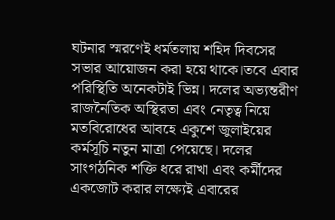ঘটনার স্মরণেই ধর্মতলায় শহিদ দিবসের সভার আয়োজন করা হয়ে থাকে।তবে এবার পরিস্থিতি অনেকটাই ভিন্ন। দলের অভ্যন্তরীণ রাজনৈতিক অস্থিরতা এবং নেতৃত্ব নিয়ে মতবিরোধের আবহে একুশে জুলাইয়ের কর্মসূচি নতুন মাত্রা পেয়েছে। দলের সাংগঠনিক শক্তি ধরে রাখা এবং কর্মীদের একজোট করার লক্ষ্যেই এবারের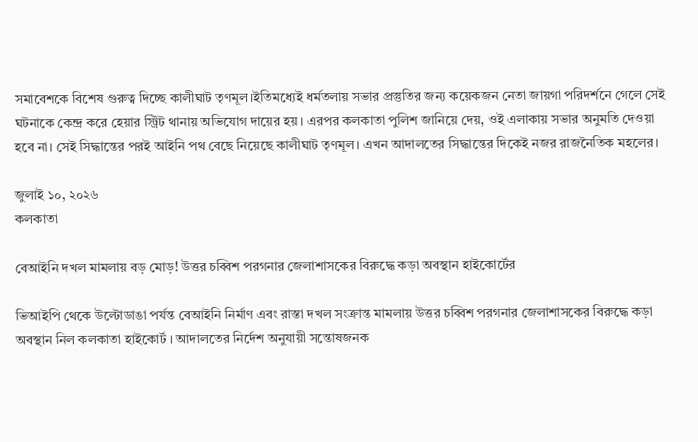সমাবেশকে বিশেষ গুরুত্ব দিচ্ছে কালীঘাট তৃণমূল।ইতিমধ্যেই ধর্মতলায় সভার প্রস্তুতির জন্য কয়েকজন নেতা জায়গা পরিদর্শনে গেলে সেই ঘটনাকে কেন্দ্র করে হেয়ার স্ট্রিট থানায় অভিযোগ দায়ের হয়। এরপর কলকাতা পুলিশ জানিয়ে দেয়, ওই এলাকায় সভার অনুমতি দেওয়া হবে না। সেই সিদ্ধান্তের পরই আইনি পথ বেছে নিয়েছে কালীঘাট তৃণমূল। এখন আদালতের সিদ্ধান্তের দিকেই নজর রাজনৈতিক মহলের।

জুলাই ১০, ২০২৬
কলকাতা

বেআইনি দখল মামলায় বড় মোড়! উত্তর চব্বিশ পরগনার জেলাশাসকের বিরুদ্ধে কড়া অবস্থান হাইকোর্টের

ভিআইপি থেকে উল্টোডাঙা পর্যন্ত বেআইনি নির্মাণ এবং রাস্তা দখল সংক্রান্ত মামলায় উত্তর চব্বিশ পরগনার জেলাশাসকের বিরুদ্ধে কড়া অবস্থান নিল কলকাতা হাইকোর্ট । আদালতের নির্দেশ অনুযায়ী সন্তোষজনক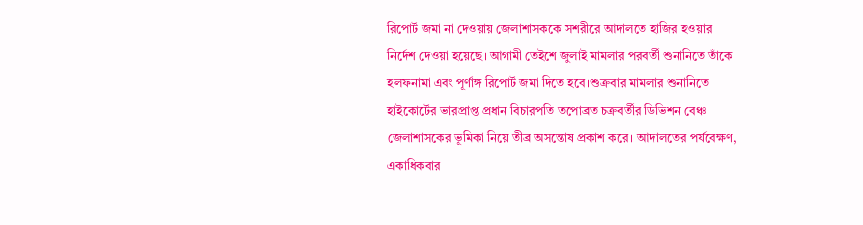রিপোর্ট জমা না দেওয়ায় জেলাশাসককে সশরীরে আদালতে হাজির হওয়ার নির্দেশ দেওয়া হয়েছে। আগামী তেইশে জুলাই মামলার পরবর্তী শুনানিতে তাঁকে হলফনামা এবং পূর্ণাঙ্গ রিপোর্ট জমা দিতে হবে।শুক্রবার মামলার শুনানিতে হাইকোর্টের ভারপ্রাপ্ত প্রধান বিচারপতি তপোব্রত চক্রবর্তীর ডিভিশন বেঞ্চ জেলাশাসকের ভূমিকা নিয়ে তীব্র অসন্তোষ প্রকাশ করে। আদালতের পর্যবেক্ষণ, একাধিকবার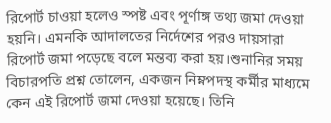রিপোর্ট চাওয়া হলেও স্পষ্ট এবং পূর্ণাঙ্গ তথ্য জমা দেওয়া হয়নি। এমনকি আদালতের নির্দেশের পরও দায়সারা রিপোর্ট জমা পড়েছে বলে মন্তব্য করা হয়।শুনানির সময় বিচারপতি প্রশ্ন তোলেন, একজন নিম্নপদস্থ কর্মীর মাধ্যমে কেন এই রিপোর্ট জমা দেওয়া হয়েছে। তিনি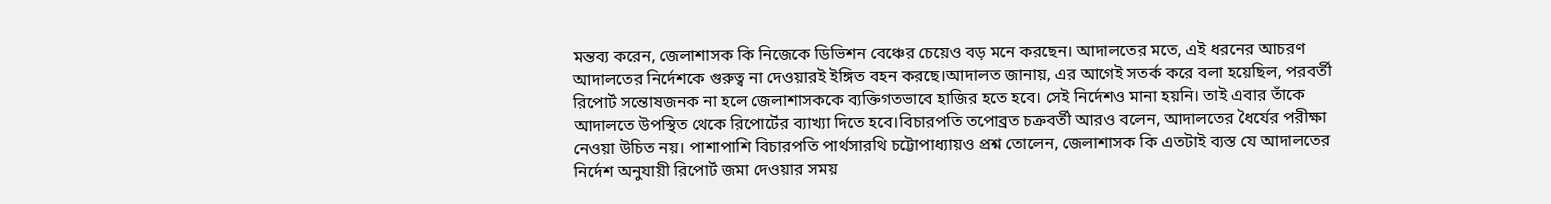মন্তব্য করেন, জেলাশাসক কি নিজেকে ডিভিশন বেঞ্চের চেয়েও বড় মনে করছেন। আদালতের মতে, এই ধরনের আচরণ আদালতের নির্দেশকে গুরুত্ব না দেওয়ারই ইঙ্গিত বহন করছে।আদালত জানায়, এর আগেই সতর্ক করে বলা হয়েছিল, পরবর্তী রিপোর্ট সন্তোষজনক না হলে জেলাশাসককে ব্যক্তিগতভাবে হাজির হতে হবে। সেই নির্দেশও মানা হয়নি। তাই এবার তাঁকে আদালতে উপস্থিত থেকে রিপোর্টের ব্যাখ্যা দিতে হবে।বিচারপতি তপোব্রত চক্রবর্তী আরও বলেন, আদালতের ধৈর্যের পরীক্ষা নেওয়া উচিত নয়। পাশাপাশি বিচারপতি পার্থসারথি চট্টোপাধ্যায়ও প্রশ্ন তোলেন, জেলাশাসক কি এতটাই ব্যস্ত যে আদালতের নির্দেশ অনুযায়ী রিপোর্ট জমা দেওয়ার সময়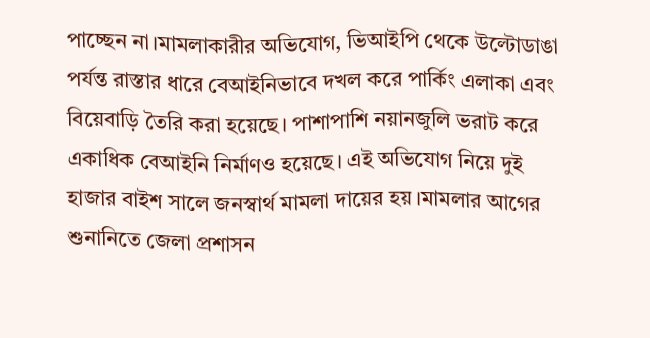পাচ্ছেন না।মামলাকারীর অভিযোগ, ভিআইপি থেকে উল্টোডাঙা পর্যন্ত রাস্তার ধারে বেআইনিভাবে দখল করে পার্কিং এলাকা এবং বিয়েবাড়ি তৈরি করা হয়েছে। পাশাপাশি নয়ানজুলি ভরাট করে একাধিক বেআইনি নির্মাণও হয়েছে। এই অভিযোগ নিয়ে দুই হাজার বাইশ সালে জনস্বার্থ মামলা দায়ের হয়।মামলার আগের শুনানিতে জেলা প্রশাসন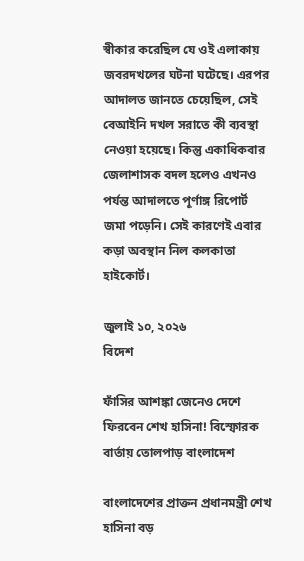স্বীকার করেছিল যে ওই এলাকায় জবরদখলের ঘটনা ঘটেছে। এরপর আদালত জানতে চেয়েছিল, সেই বেআইনি দখল সরাতে কী ব্যবস্থা নেওয়া হয়েছে। কিন্তু একাধিকবার জেলাশাসক বদল হলেও এখনও পর্যন্ত আদালতে পূর্ণাঙ্গ রিপোর্ট জমা পড়েনি। সেই কারণেই এবার কড়া অবস্থান নিল কলকাতা হাইকোর্ট।

জুলাই ১০, ২০২৬
বিদেশ

ফাঁসির আশঙ্কা জেনেও দেশে ফিরবেন শেখ হাসিনা! বিস্ফোরক বার্তায় তোলপাড় বাংলাদেশ

বাংলাদেশের প্রাক্তন প্রধানমন্ত্রী শেখ হাসিনা বড়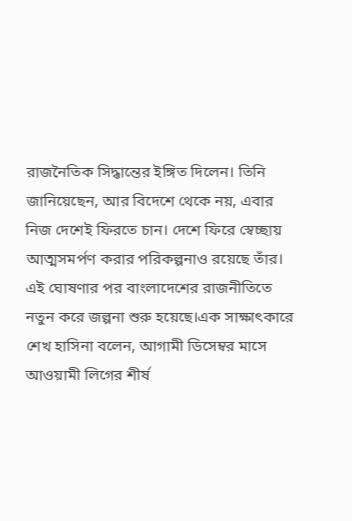রাজনৈতিক সিদ্ধান্তের ইঙ্গিত দিলেন। তিনি জানিয়েছেন, আর বিদেশে থেকে নয়, এবার নিজ দেশেই ফিরতে চান। দেশে ফিরে স্বেচ্ছায় আত্মসমর্পণ করার পরিকল্পনাও রয়েছে তাঁর। এই ঘোষণার পর বাংলাদেশের রাজনীতিতে নতুন করে জল্পনা শুরু হয়েছে।এক সাক্ষাৎকারে শেখ হাসিনা বলেন, আগামী ডিসেম্বর মাসে আওয়ামী লিগের শীর্ষ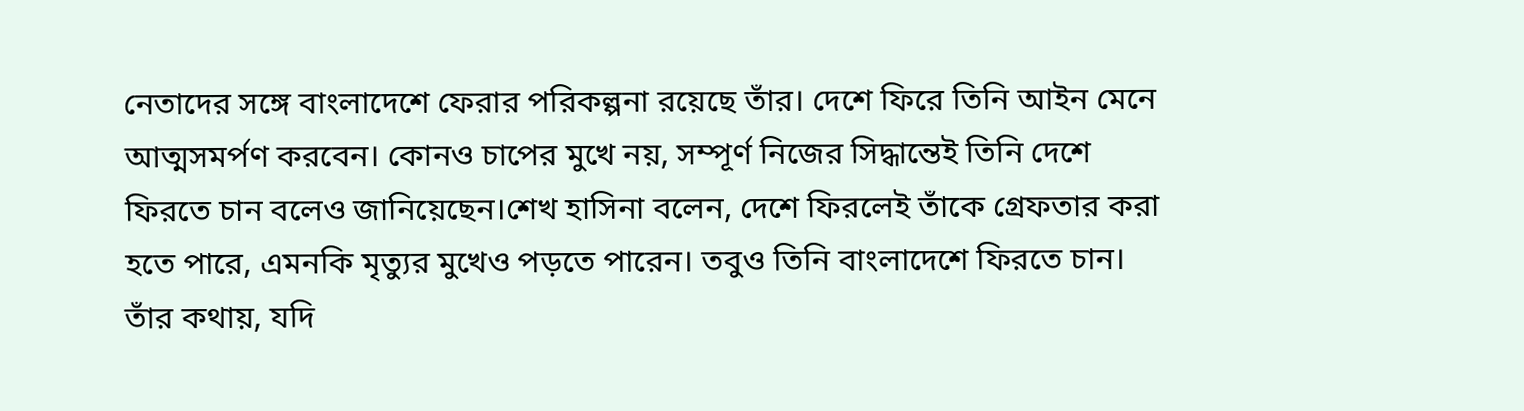নেতাদের সঙ্গে বাংলাদেশে ফেরার পরিকল্পনা রয়েছে তাঁর। দেশে ফিরে তিনি আইন মেনে আত্মসমর্পণ করবেন। কোনও চাপের মুখে নয়, সম্পূর্ণ নিজের সিদ্ধান্তেই তিনি দেশে ফিরতে চান বলেও জানিয়েছেন।শেখ হাসিনা বলেন, দেশে ফিরলেই তাঁকে গ্রেফতার করা হতে পারে, এমনকি মৃত্যুর মুখেও পড়তে পারেন। তবুও তিনি বাংলাদেশে ফিরতে চান। তাঁর কথায়, যদি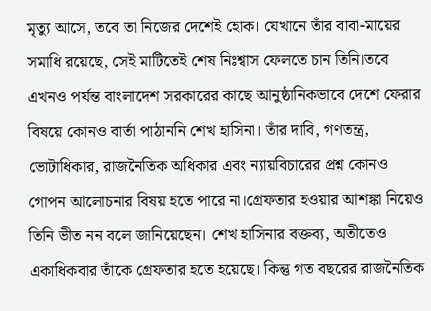মৃত্যু আসে, তবে তা নিজের দেশেই হোক। যেখানে তাঁর বাবা-মায়ের সমাধি রয়েছে, সেই মাটিতেই শেষ নিঃশ্বাস ফেলতে চান তিনি।তবে এখনও পর্যন্ত বাংলাদেশ সরকারের কাছে আনুষ্ঠানিকভাবে দেশে ফেরার বিষয়ে কোনও বার্তা পাঠাননি শেখ হাসিনা। তাঁর দাবি, গণতন্ত্র, ভোটাধিকার, রাজনৈতিক অধিকার এবং ন্যায়বিচারের প্রশ্ন কোনও গোপন আলোচনার বিষয় হতে পারে না।গ্রেফতার হওয়ার আশঙ্কা নিয়েও তিনি ভীত নন বলে জানিয়েছেন। শেখ হাসিনার বক্তব্য, অতীতেও একাধিকবার তাঁকে গ্রেফতার হতে হয়েছে। কিন্তু গত বছরের রাজনৈতিক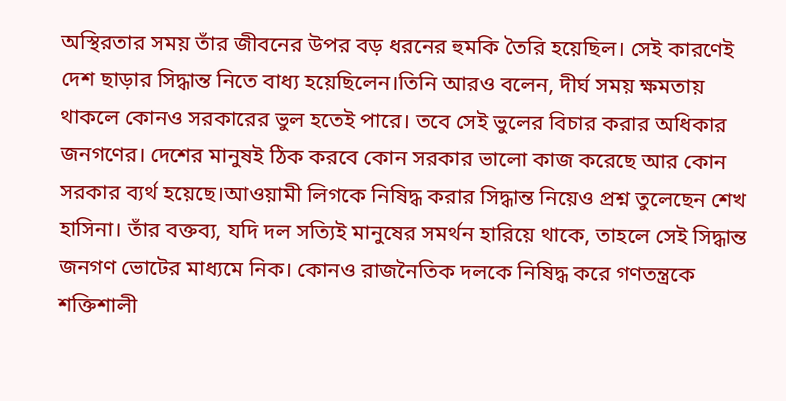অস্থিরতার সময় তাঁর জীবনের উপর বড় ধরনের হুমকি তৈরি হয়েছিল। সেই কারণেই দেশ ছাড়ার সিদ্ধান্ত নিতে বাধ্য হয়েছিলেন।তিনি আরও বলেন, দীর্ঘ সময় ক্ষমতায় থাকলে কোনও সরকারের ভুল হতেই পারে। তবে সেই ভুলের বিচার করার অধিকার জনগণের। দেশের মানুষই ঠিক করবে কোন সরকার ভালো কাজ করেছে আর কোন সরকার ব্যর্থ হয়েছে।আওয়ামী লিগকে নিষিদ্ধ করার সিদ্ধান্ত নিয়েও প্রশ্ন তুলেছেন শেখ হাসিনা। তাঁর বক্তব্য, যদি দল সত্যিই মানুষের সমর্থন হারিয়ে থাকে, তাহলে সেই সিদ্ধান্ত জনগণ ভোটের মাধ্যমে নিক। কোনও রাজনৈতিক দলকে নিষিদ্ধ করে গণতন্ত্রকে শক্তিশালী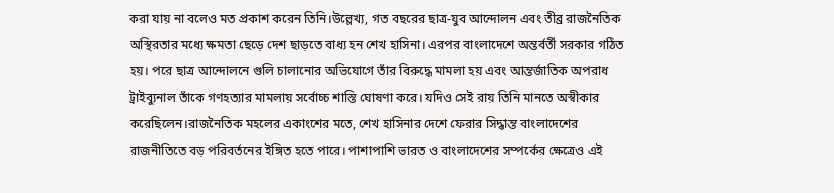করা যায় না বলেও মত প্রকাশ করেন তিনি।উল্লেখ্য, গত বছরের ছাত্র-যুব আন্দোলন এবং তীব্র রাজনৈতিক অস্থিরতার মধ্যে ক্ষমতা ছেড়ে দেশ ছাড়তে বাধ্য হন শেখ হাসিনা। এরপর বাংলাদেশে অন্তর্বর্তী সরকার গঠিত হয়। পরে ছাত্র আন্দোলনে গুলি চালানোর অভিযোগে তাঁর বিরুদ্ধে মামলা হয় এবং আন্তর্জাতিক অপরাধ ট্রাইব্যুনাল তাঁকে গণহত্যার মামলায় সর্বোচ্চ শাস্তি ঘোষণা করে। যদিও সেই রায় তিনি মানতে অস্বীকার করেছিলেন।রাজনৈতিক মহলের একাংশের মতে, শেখ হাসিনার দেশে ফেরার সিদ্ধান্ত বাংলাদেশের রাজনীতিতে বড় পরিবর্তনের ইঙ্গিত হতে পারে। পাশাপাশি ভারত ও বাংলাদেশের সম্পর্কের ক্ষেত্রেও এই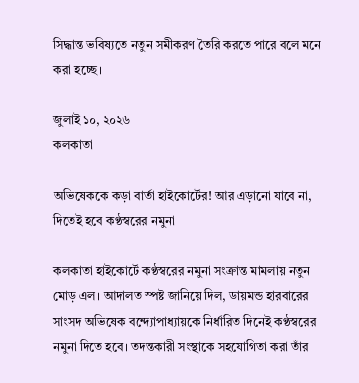সিদ্ধান্ত ভবিষ্যতে নতুন সমীকরণ তৈরি করতে পারে বলে মনে করা হচ্ছে।

জুলাই ১০, ২০২৬
কলকাতা

অভিষেককে কড়া বার্তা হাইকোর্টের! আর এড়ানো যাবে না, দিতেই হবে কণ্ঠস্বরের নমুনা

কলকাতা হাইকোর্টে কণ্ঠস্বরের নমুনা সংক্রান্ত মামলায় নতুন মোড় এল। আদালত স্পষ্ট জানিয়ে দিল, ডায়মন্ড হারবারের সাংসদ অভিষেক বন্দ্যোপাধ্যায়কে নির্ধারিত দিনেই কণ্ঠস্বরের নমুনা দিতে হবে। তদন্তকারী সংস্থাকে সহযোগিতা করা তাঁর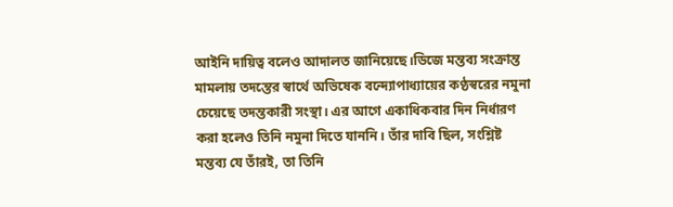আইনি দায়িত্ব বলেও আদালত জানিয়েছে।ডিজে মন্তব্য সংক্রান্ত মামলায় তদন্তের স্বার্থে অভিষেক বন্দ্যোপাধ্যায়ের কণ্ঠস্বরের নমুনা চেয়েছে তদন্তকারী সংস্থা। এর আগে একাধিকবার দিন নির্ধারণ করা হলেও তিনি নমুনা দিতে যাননি। তাঁর দাবি ছিল, সংশ্লিষ্ট মন্তব্য যে তাঁরই, তা তিনি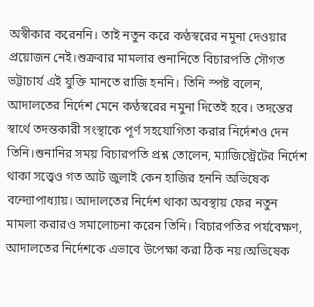অস্বীকার করেননি। তাই নতুন করে কণ্ঠস্বরের নমুনা দেওয়ার প্রয়োজন নেই।শুক্রবার মামলার শুনানিতে বিচারপতি সৌগত ভট্টাচার্য এই যুক্তি মানতে রাজি হননি। তিনি স্পষ্ট বলেন, আদালতের নির্দেশ মেনে কণ্ঠস্বরের নমুনা দিতেই হবে। তদন্তের স্বার্থে তদন্তকারী সংস্থাকে পূর্ণ সহযোগিতা করার নির্দেশও দেন তিনি।শুনানির সময় বিচারপতি প্রশ্ন তোলেন, ম্যাজিস্ট্রেটের নির্দেশ থাকা সত্ত্বেও গত আট জুলাই কেন হাজির হননি অভিষেক বন্দ্যোপাধ্যায়। আদালতের নির্দেশ থাকা অবস্থায় ফের নতুন মামলা করারও সমালোচনা করেন তিনি। বিচারপতির পর্যবেক্ষণ, আদালতের নির্দেশকে এভাবে উপেক্ষা করা ঠিক নয়।অভিষেক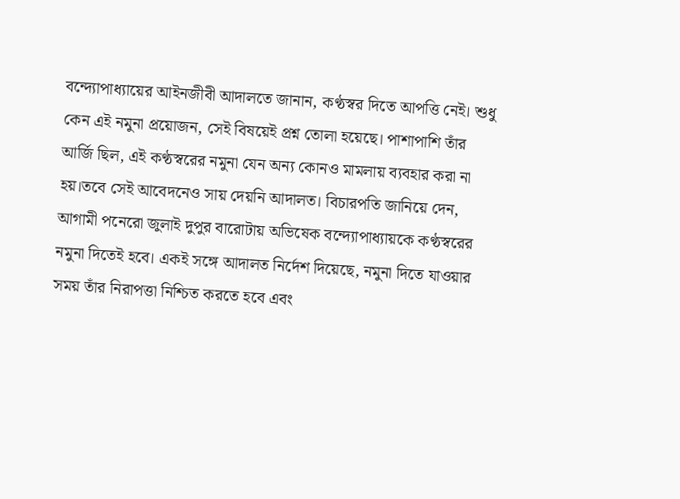বন্দ্যোপাধ্যায়ের আইনজীবী আদালতে জানান, কণ্ঠস্বর দিতে আপত্তি নেই। শুধু কেন এই নমুনা প্রয়োজন, সেই বিষয়েই প্রশ্ন তোলা হয়েছে। পাশাপাশি তাঁর আর্জি ছিল, এই কণ্ঠস্বরের নমুনা যেন অন্য কোনও মামলায় ব্যবহার করা না হয়।তবে সেই আবেদনেও সায় দেয়নি আদালত। বিচারপতি জানিয়ে দেন, আগামী পনেরো জুলাই দুপুর বারোটায় অভিষেক বন্দ্যোপাধ্যায়কে কণ্ঠস্বরের নমুনা দিতেই হবে। একই সঙ্গে আদালত নির্দেশ দিয়েছে, নমুনা দিতে যাওয়ার সময় তাঁর নিরাপত্তা নিশ্চিত করতে হবে এবং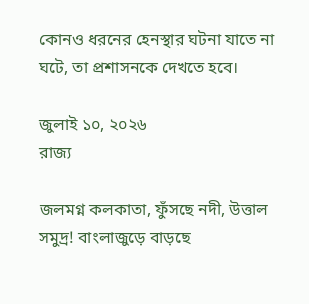কোনও ধরনের হেনস্থার ঘটনা যাতে না ঘটে, তা প্রশাসনকে দেখতে হবে।

জুলাই ১০, ২০২৬
রাজ্য

জলমগ্ন কলকাতা, ফুঁসছে নদী, উত্তাল সমুদ্র! বাংলাজুড়ে বাড়ছে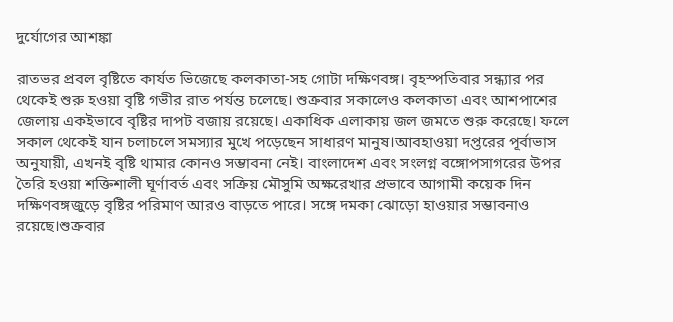দুর্যোগের আশঙ্কা

রাতভর প্রবল বৃষ্টিতে কার্যত ভিজেছে কলকাতা-সহ গোটা দক্ষিণবঙ্গ। বৃহস্পতিবার সন্ধ্যার পর থেকেই শুরু হওয়া বৃষ্টি গভীর রাত পর্যন্ত চলেছে। শুক্রবার সকালেও কলকাতা এবং আশপাশের জেলায় একইভাবে বৃষ্টির দাপট বজায় রয়েছে। একাধিক এলাকায় জল জমতে শুরু করেছে। ফলে সকাল থেকেই যান চলাচলে সমস্যার মুখে পড়েছেন সাধারণ মানুষ।আবহাওয়া দপ্তরের পূর্বাভাস অনুযায়ী, এখনই বৃষ্টি থামার কোনও সম্ভাবনা নেই। বাংলাদেশ এবং সংলগ্ন বঙ্গোপসাগরের উপর তৈরি হওয়া শক্তিশালী ঘূর্ণাবর্ত এবং সক্রিয় মৌসুমি অক্ষরেখার প্রভাবে আগামী কয়েক দিন দক্ষিণবঙ্গজুড়ে বৃষ্টির পরিমাণ আরও বাড়তে পারে। সঙ্গে দমকা ঝোড়ো হাওয়ার সম্ভাবনাও রয়েছে।শুক্রবার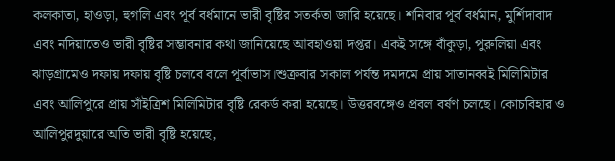কলকাতা, হাওড়া, হুগলি এবং পূর্ব বর্ধমানে ভারী বৃষ্টির সতর্কতা জারি হয়েছে। শনিবার পূর্ব বর্ধমান, মুর্শিদাবাদ এবং নদিয়াতেও ভারী বৃষ্টির সম্ভাবনার কথা জানিয়েছে আবহাওয়া দপ্তর। একই সঙ্গে বাঁকুড়া, পুরুলিয়া এবং ঝাড়গ্রামেও দফায় দফায় বৃষ্টি চলবে বলে পূর্বাভাস।শুক্রবার সকাল পর্যন্ত দমদমে প্রায় সাতানব্বই মিলিমিটার এবং আলিপুরে প্রায় সাঁইত্রিশ মিলিমিটার বৃষ্টি রেকর্ড করা হয়েছে। উত্তরবঙ্গেও প্রবল বর্ষণ চলছে। কোচবিহার ও আলিপুরদুয়ারে অতি ভারী বৃষ্টি হয়েছে,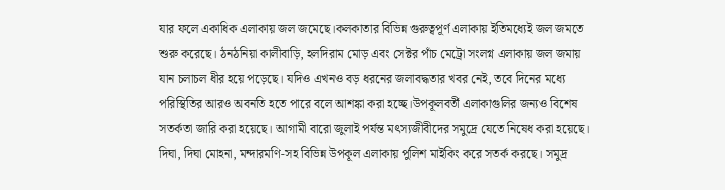যার ফলে একাধিক এলাকায় জল জমেছে।কলকাতার বিভিন্ন গুরুত্বপূর্ণ এলাকায় ইতিমধ্যেই জল জমতে শুরু করেছে। ঠনঠনিয়া কালীবাড়ি, হলদিরাম মোড় এবং সেক্টর পাঁচ মেট্রো সংলগ্ন এলাকায় জল জমায় যান চলাচল ধীর হয়ে পড়েছে। যদিও এখনও বড় ধরনের জলাবদ্ধতার খবর নেই, তবে দিনের মধ্যে পরিস্থিতির আরও অবনতি হতে পারে বলে আশঙ্কা করা হচ্ছে।উপকূলবর্তী এলাকাগুলির জন্যও বিশেষ সতর্কতা জারি করা হয়েছে। আগামী বারো জুলাই পর্যন্ত মৎস্যজীবীদের সমুদ্রে যেতে নিষেধ করা হয়েছে। দিঘা, দিঘা মোহনা, মন্দারমণি-সহ বিভিন্ন উপকূল এলাকায় পুলিশ মাইকিং করে সতর্ক করছে। সমুদ্র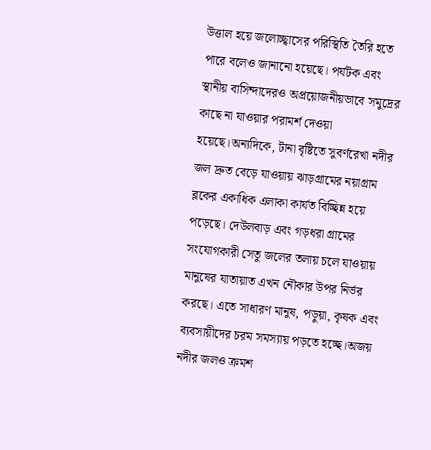উত্তাল হয়ে জলোচ্ছ্বাসের পরিস্থিতি তৈরি হতে পারে বলেও জানানো হয়েছে। পর্যটক এবং স্থানীয় বাসিন্দাদেরও অপ্রয়োজনীয়ভাবে সমুদ্রের কাছে না যাওয়ার পরামর্শ দেওয়া হয়েছে।অন্যদিকে, টানা বৃষ্টিতে সুবর্ণরেখা নদীর জল দ্রুত বেড়ে যাওয়ায় ঝাড়গ্রামের নয়াগ্রাম ব্লকের একাধিক এলাকা কার্যত বিচ্ছিন্ন হয়ে পড়েছে। দেউলবাড় এবং গড়ধরা গ্রামের সংযোগকারী সেতু জলের তলায় চলে যাওয়ায় মানুষের যাতায়াত এখন নৌকার উপর নির্ভর করছে। এতে সাধারণ মানুষ, পড়ুয়া, কৃষক এবং ব্যবসায়ীদের চরম সমস্যায় পড়তে হচ্ছে।অজয় নদীর জলও ক্রমশ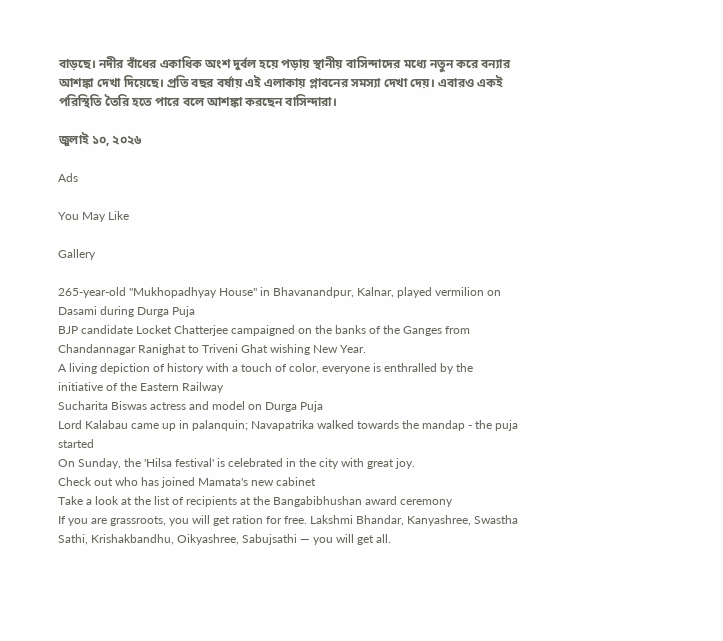বাড়ছে। নদীর বাঁধের একাধিক অংশ দুর্বল হয়ে পড়ায় স্থানীয় বাসিন্দাদের মধ্যে নতুন করে বন্যার আশঙ্কা দেখা দিয়েছে। প্রতি বছর বর্ষায় এই এলাকায় প্লাবনের সমস্যা দেখা দেয়। এবারও একই পরিস্থিতি তৈরি হতে পারে বলে আশঙ্কা করছেন বাসিন্দারা।

জুলাই ১০, ২০২৬

Ads

You May Like

Gallery

265-year-old "Mukhopadhyay House" in Bhavanandpur, Kalnar, played vermilion on Dasami during Durga Puja
BJP candidate Locket Chatterjee campaigned on the banks of the Ganges from Chandannagar Ranighat to Triveni Ghat wishing New Year.
A living depiction of history with a touch of color, everyone is enthralled by the initiative of the Eastern Railway
Sucharita Biswas actress and model on Durga Puja
Lord Kalabau came up in palanquin; Navapatrika walked towards the mandap - the puja started
On Sunday, the 'Hilsa festival' is celebrated in the city with great joy.
Check out who has joined Mamata's new cabinet
Take a look at the list of recipients at the Bangabibhushan award ceremony
If you are grassroots, you will get ration for free. Lakshmi Bhandar, Kanyashree, Swastha Sathi, Krishakbandhu, Oikyashree, Sabujsathi — you will get all.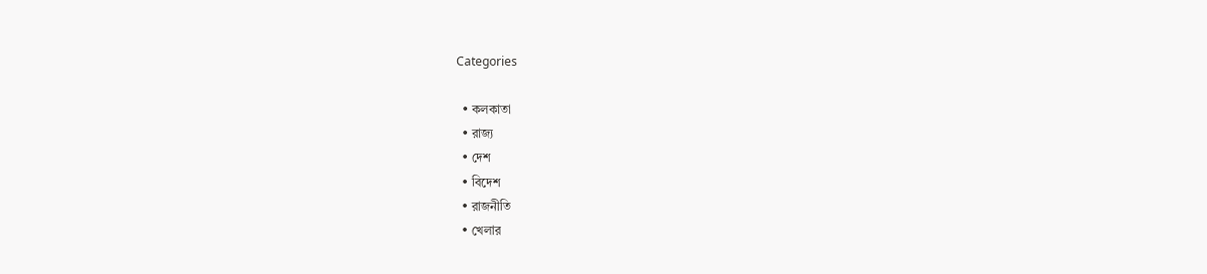Categories

  • কলকাতা
  • রাজ্য
  • দেশ
  • বিদেশ
  • রাজনীতি
  • খেলার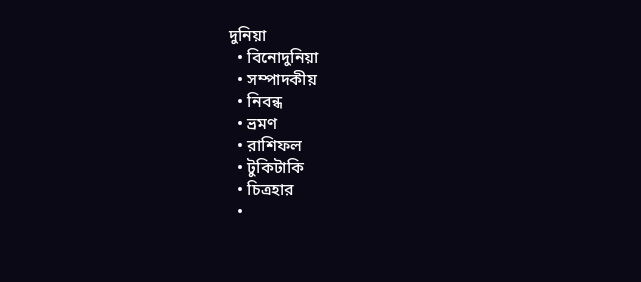দুনিয়া
  • বিনোদুনিয়া
  • সম্পাদকীয়
  • নিবন্ধ
  • ভ্রমণ
  • রাশিফল
  • টুকিটাকি
  • চিত্রহার
  •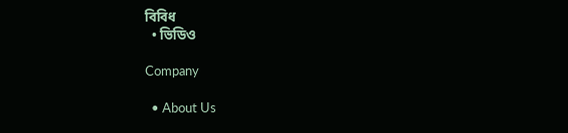বিবিধ
  • ভিডিও

Company

  • About Us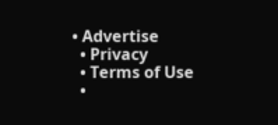• Advertise
  • Privacy
  • Terms of Use
  •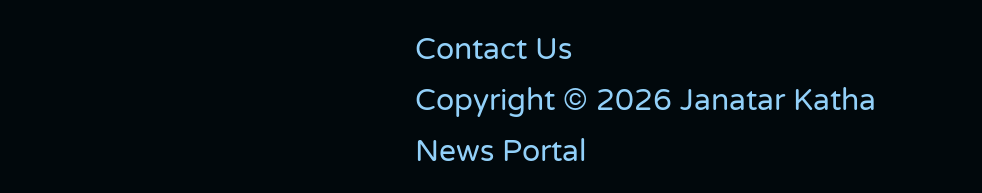Contact Us
Copyright © 2026 Janatar Katha News Portal